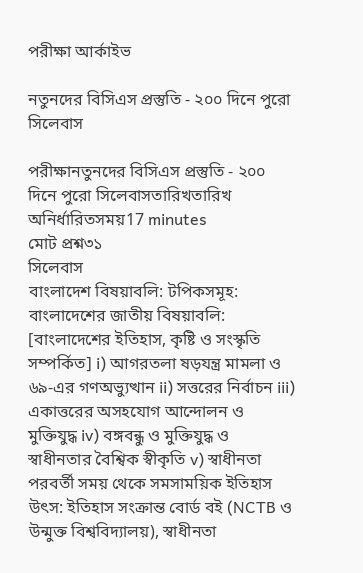পরীক্ষা আর্কাইভ

নতুনদের বিসিএস প্রস্তুতি - ২০০ দিনে পুরো সিলেবাস

পরীক্ষানতুনদের বিসিএস প্রস্তুতি - ২০০ দিনে পুরো সিলেবাসতারিখতারিখ অনির্ধারিতসময়17 minutes
মোট প্রশ্ন৩১
সিলেবাস
বাংলাদেশ বিষয়াবলি: টপিকসমূহ: বাংলাদেশের জাতীয় বিষয়াবলি: [বাংলাদেশের ইতিহাস, কৃষ্টি ও সংস্কৃতি সম্পর্কিত] i) আগরতলা ষড়যন্ত্র মামলা ও ৬৯-এর গণঅভ্যুত্থান ii) সত্তরের নির্বাচন iii) একাত্তরের অসহযোগ আন্দোলন ও মুক্তিযুদ্ধ iv) বঙ্গবন্ধু ও মুক্তিযুদ্ধ ও স্বাধীনতার বৈশ্বিক স্বীকৃতি v) স্বাধীনতা পরবর্তী সময় থেকে সমসাময়িক ইতিহাস উৎস: ইতিহাস সংক্রান্ত বোর্ড বই (NCTB ও উন্মুক্ত বিশ্ববিদ্যালয়), স্বাধীনতা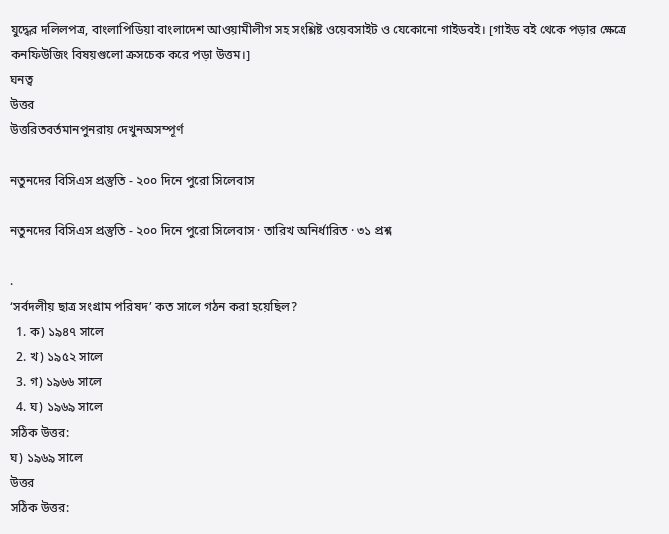যুদ্ধের দলিলপত্র, বাংলাপিডিয়া বাংলাদেশ আওয়ামীলীগ সহ সংশ্লিষ্ট ওয়েবসাইট ও যেকোনো গাইডবই। [গাইড বই থেকে পড়ার ক্ষেত্রে কনফিউজিং বিষয়গুলো ক্রসচেক করে পড়া উত্তম।]
ঘনত্ব
উত্তর
উত্তরিতবর্তমানপুনরায় দেখুনঅসম্পূর্ণ

নতুনদের বিসিএস প্রস্তুতি - ২০০ দিনে পুরো সিলেবাস

নতুনদের বিসিএস প্রস্তুতি - ২০০ দিনে পুরো সিলেবাস · তারিখ অনির্ধারিত · ৩১ প্রশ্ন

.
‘সর্বদলীয় ছাত্র সংগ্রাম পরিষদ’ কত সালে গঠন করা হয়েছিল?
  1. ক) ১৯৪৭ সালে
  2. খ) ১৯৫২ সালে
  3. গ) ১৯৬৬ সালে
  4. ঘ) ১৯৬৯ সালে
সঠিক উত্তর:
ঘ) ১৯৬৯ সালে
উত্তর
সঠিক উত্তর: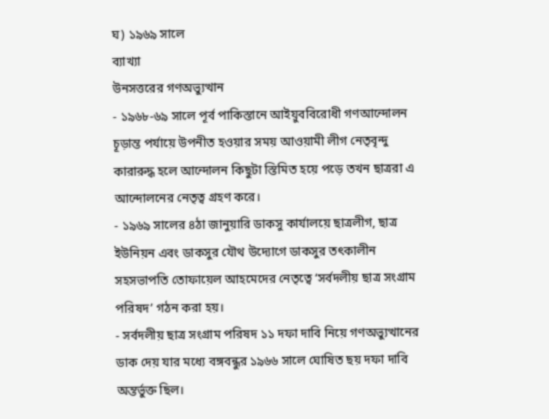ঘ) ১৯৬৯ সালে
ব্যাখ্যা
উনসত্তরের গণঅভ্যুত্থান
- ১৯৬৮-৬৯ সালে পূর্ব পাকিস্তানে আইয়ুববিরোধী গণআন্দোলন চূড়ান্ত পর্যায়ে উপনীত হওয়ার সময় আওয়ামী লীগ নেতৃবৃন্দু কারারুদ্ধ হলে আন্দোলন কিছুটা স্তিমিত হয়ে পড়ে তখন ছাত্ররা এ আন্দোলনের নেতৃত্ব গ্রহণ করে।
- ১৯৬৯ সালের ৪ঠা জানুয়ারি ডাকসু কার্যালয়ে ছাত্রলীগ, ছাত্র ইউনিয়ন এবং ডাকসুর যৌথ উদ্যোগে ডাকসুর তৎকালীন সহসভাপতি তোফায়েল আহমেদের নেতৃত্বে ‘সর্বদলীয় ছাত্র সংগ্রাম পরিষদ’ গঠন করা হয়।
- সর্বদলীয় ছাত্র সংগ্রাম পরিষদ ১১ দফা দাবি নিয়ে গণঅভ্যুত্থানের ডাক দেয় যার মধ্যে বঙ্গবন্ধুর ১৯৬৬ সালে ঘোষিত ছয় দফা দাবি অন্তর্ভুক্ত ছিল।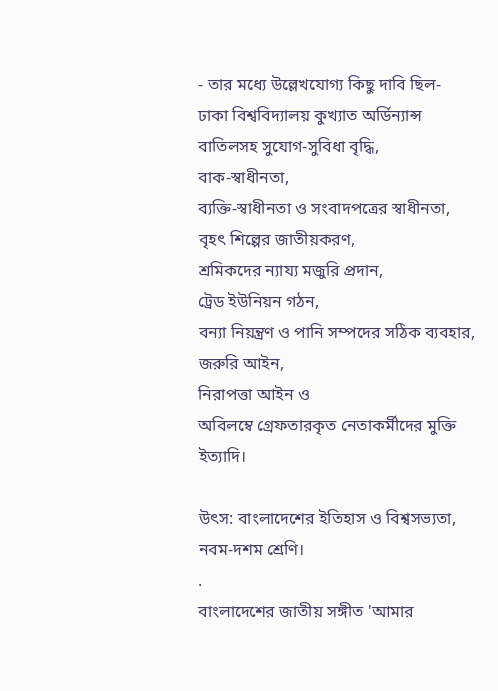- তার মধ্যে উল্লেখযোগ্য কিছু দাবি ছিল-
ঢাকা বিশ্ববিদ্যালয় কুখ্যাত অর্ডিন্যান্স বাতিলসহ সুযোগ-সুবিধা বৃদ্ধি,
বাক-স্বাধীনতা,
ব্যক্তি-স্বাধীনতা ও সংবাদপত্রের স্বাধীনতা,
বৃহৎ শিল্পের জাতীয়করণ,
শ্রমিকদের ন্যায্য মজুরি প্রদান,
ট্রেড ইউনিয়ন গঠন,
বন্যা নিয়ন্ত্রণ ও পানি সম্পদের সঠিক ব্যবহার,
জরুরি আইন,
নিরাপত্তা আইন ও
অবিলম্বে গ্রেফতারকৃত নেতাকর্মীদের মুক্তি ইত্যাদি।

উৎস: বাংলাদেশের ইতিহাস ও বিশ্বসভ্যতা, নবম-দশম শ্রেণি।
.
বাংলাদেশের জাতীয় সঙ্গীত 'আমার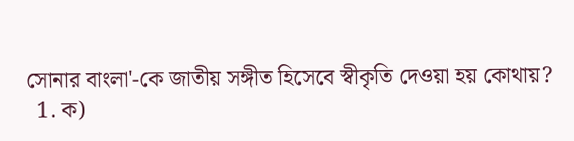সোনার বাংলা'-কে জাতীয় সঙ্গীত হিসেবে স্বীকৃতি দেওয়া হয় কোথায়?
  1. ক)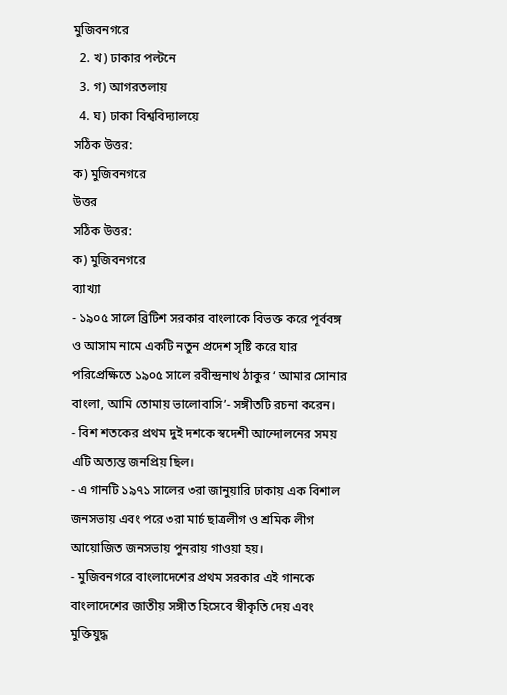মুজিবনগরে
  2. খ) ঢাকার পল্টনে
  3. গ) আগরতলায়
  4. ঘ) ঢাকা বিশ্ববিদ্যালয়ে
সঠিক উত্তর:
ক) মুজিবনগরে
উত্তর
সঠিক উত্তর:
ক) মুজিবনগরে
ব্যাখ্যা
- ১৯০৫ সালে ব্রিটিশ সরকার বাংলাকে বিভক্ত করে পূর্ববঙ্গ ও আসাম নামে একটি নতুন প্রদেশ সৃষ্টি করে যার পরিপ্রেক্ষিতে ১৯০৫ সালে রবীন্দ্রনাথ ঠাকুর ‘ আমার সোনার বাংলা, আমি তোমায় ভালোবাসি’- সঙ্গীতটি রচনা করেন।
- বিশ শতকের প্রথম দুই দশকে স্বদেশী আন্দোলনের সময় এটি অত্যন্ত জনপ্রিয় ছিল।
- এ গানটি ১৯৭১ সালের ৩রা জানুয়ারি ঢাকায় এক বিশাল জনসভায় এবং পরে ৩রা মার্চ ছাত্রলীগ ও শ্রমিক লীগ আয়োজিত জনসভায় পুনরায় গাওয়া হয়।
- মুজিবনগরে বাংলাদেশের প্রথম সরকার এই গানকে বাংলাদেশের জাতীয় সঙ্গীত হিসেবে স্বীকৃতি দেয় এবং মুক্তিযুদ্ধ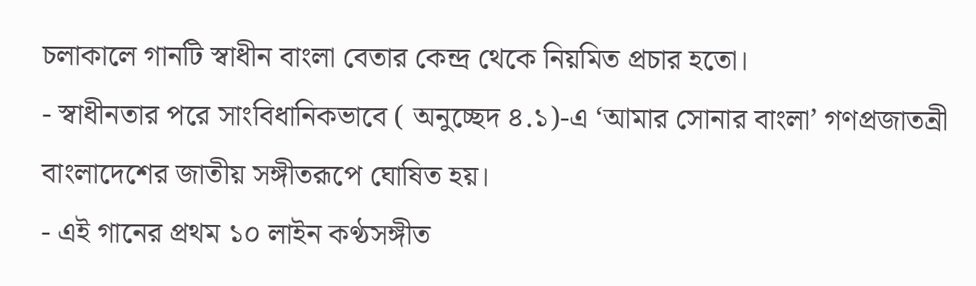চলাকালে গানটি স্বাধীন বাংলা বেতার কেন্দ্র থেকে নিয়মিত প্রচার হতো।
- স্বাধীনতার পরে সাংবিধানিকভাবে ( অনুচ্ছেদ ৪.১)-এ ‘আমার সোনার বাংলা’ গণপ্রজাতন্রী বাংলাদেশের জাতীয় সঙ্গীতরূপে ঘোষিত হয়।
- এই গানের প্রথম ১০ লাইন কণ্ঠসঙ্গীত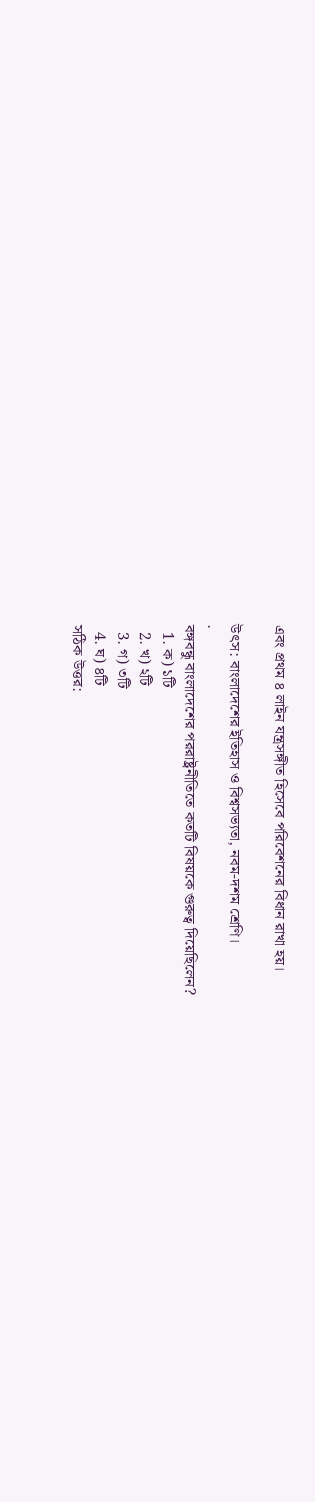এবং প্রথম ৪ লাইন যন্ত্রসঙ্গীত হিসেবে পরিবেশনের বিধান রাখা হয়।

উৎস: বাংলাদেশের ইতিহাস ও বিশ্বসভ্যতা, নবম-দশম শ্রেণি।
.
বঙ্গবন্ধু বাংলাদেশের পররাষ্ট্রনীতিতে কতটি বিষয়কে গুরুত্ব দিয়েছিলেন?
  1. ক) ১টি
  2. খ) ২টি
  3. গ) ৩টি
  4. ঘ) ৪টি
সঠিক উত্তর: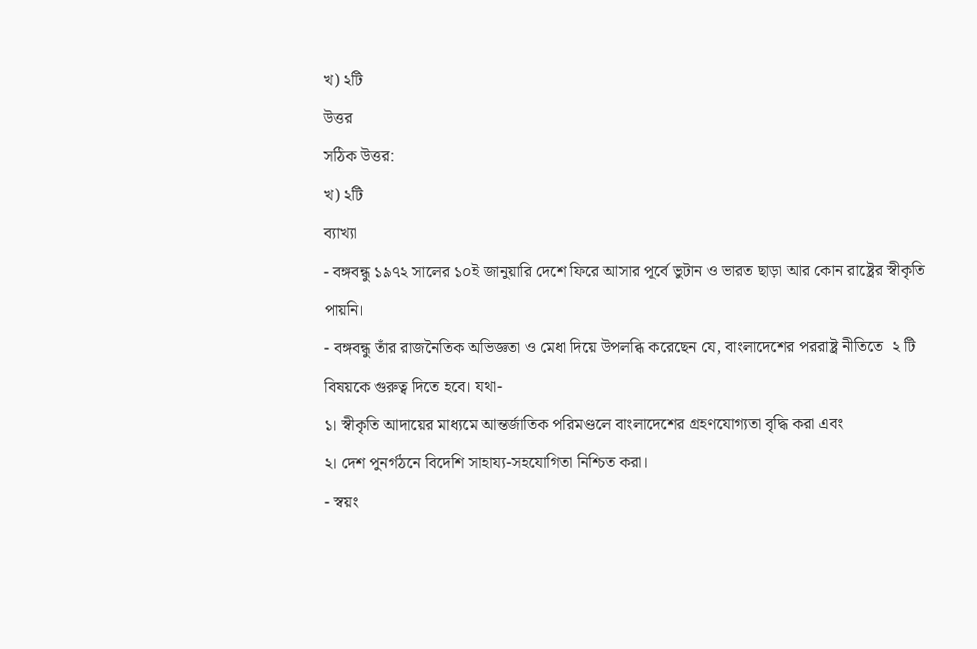খ) ২টি
উত্তর
সঠিক উত্তর:
খ) ২টি
ব্যাখ্যা
- বঙ্গবন্ধু ১৯৭২ সালের ১০ই জানুয়ারি দেশে ফিরে আসার পূর্বে ভুটান ও ভারত ছাড়া আর কোন রাষ্ট্রের স্বীকৃতি পায়নি।
- বঙ্গবন্ধু তাঁর রাজনৈতিক অভিজ্ঞতা ও মেধা দিয়ে উপলব্ধি করেছেন যে, বাংলাদেশের পররাষ্ট্র নীতিতে  ২ টি বিষয়কে গুরুত্ব দিতে হবে। যথা-
১। স্বীকৃতি আদায়ের মাধ্যমে আন্তর্জাতিক পরিমণ্ডলে বাংলাদেশের গ্রহণযোগ্যতা বৃদ্ধি করা এবং
২। দেশ পুনর্গঠনে বিদেশি সাহায্য-সহযোগিতা নিশ্চিত করা।
- স্বয়ং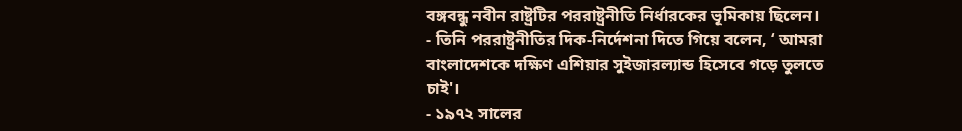বঙ্গবন্ধু নবীন রাষ্ট্রটির পররাষ্ট্রনীতি নির্ধারকের ভূমিকায় ছিলেন।
- তিনি পররাষ্ট্রনীতির দিক-নির্দেশনা দিতে গিয়ে বলেন, ‘ আমরা বাংলাদেশকে দক্ষিণ এশিয়ার সুইজারল্যান্ড হিসেবে গড়ে তুলতে চাই'।
- ১৯৭২ সালের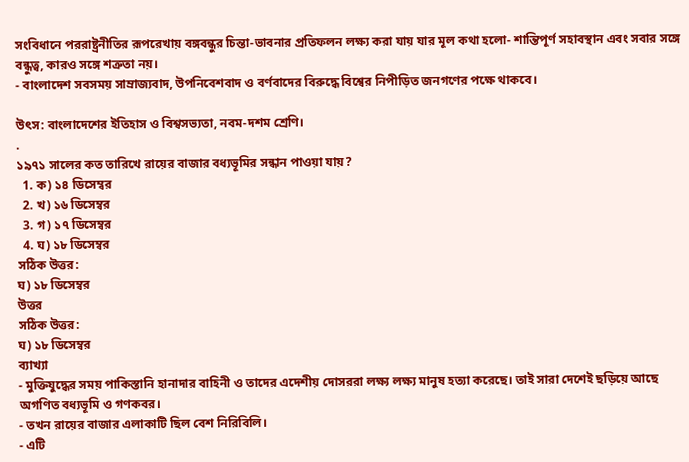সংবিধানে পররাষ্ট্রনীতির রূপরেখায় বঙ্গবন্ধুর চিন্তা-ভাবনার প্রতিফলন লক্ষ্য করা যায় যার মূল কথা হলো- শান্তিপূর্ণ সহাবস্থান এবং সবার সঙ্গে বন্ধুত্ব, কারও সঙ্গে শত্রুতা নয়।
- বাংলাদেশ সবসময় সাম্রাজ্যবাদ, উপনিবেশবাদ ও বর্ণবাদের বিরুদ্ধে বিশ্বের নিপীড়িত জনগণের পক্ষে থাকবে।

উৎস: বাংলাদেশের ইতিহাস ও বিশ্বসভ্যতা, নবম-দশম শ্রেণি।
.
১৯৭১ সালের কত তারিখে রায়ের বাজার বধ্যভূমির সন্ধান পাওয়া যায়?
  1. ক) ১৪ ডিসেম্বর
  2. খ) ১৬ ডিসেম্বর
  3. গ) ১৭ ডিসেম্বর
  4. ঘ) ১৮ ডিসেম্বর
সঠিক উত্তর:
ঘ) ১৮ ডিসেম্বর
উত্তর
সঠিক উত্তর:
ঘ) ১৮ ডিসেম্বর
ব্যাখ্যা
- মুক্তিযুদ্ধের সময় পাকিস্তানি হানাদার বাহিনী ও তাদের এদেশীয় দোসররা লক্ষ্য লক্ষ্য মানুষ হত্যা করেছে। তাই সারা দেশেই ছড়িয়ে আছে অগণিত বধ্যভূমি ও গণকবর।
- তখন রায়ের বাজার এলাকাটি ছিল বেশ নিরিবিলি।
- এটি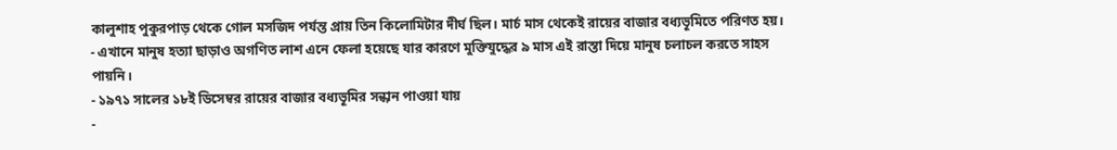কালুশাহ পুকুরপাড় থেকে গোল মসজিদ পর্যন্ত প্রায় তিন কিলোমিটার দীর্ঘ ছিল। মার্চ মাস থেকেই রায়ের বাজার বধ্যভূমিতে পরিণত হয়।
- এখানে মানুষ হত্যা ছাড়াও অগণিত লাশ এনে ফেলা হয়েছে যার কারণে মুক্তিযুদ্ধের ৯ মাস এই রাস্তা দিয়ে মানুষ চলাচল করতে সাহস পায়নি।
- ১৯৭১ সালের ১৮ই ডিসেম্বর রায়ের বাজার বধ্যভূমির সন্ধান পাওয়া যায়
-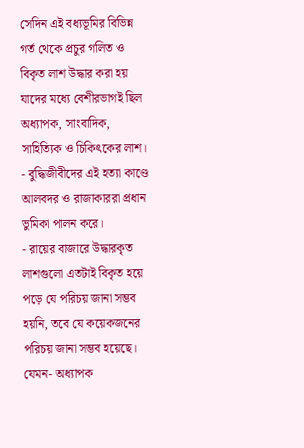সেদিন এই বধ্যভূমির বিভিন্ন গর্ত থেকে প্রচুর গলিত ও বিকৃত লাশ উদ্ধার করা হয় যাদের মধ্যে বেশীরভাগই ছিল অধ্যাপক, সাংবাদিক, সাহিত্যিক ও চিকিৎকের লাশ।
- বুদ্ধিজীবীদের এই হত্যা কাণ্ডে আলবদর ও রাজাকাররা প্রধান ভুমিকা পালন করে।
- রায়ের বাজারে উদ্ধারকৃত লাশগুলো এতটাই বিকৃত হয়ে পড়ে যে পরিচয় জানা সম্ভব হয়নি, তবে যে কয়েকজনের পরিচয় জানা সম্ভব হয়েছে। যেমন- অধ্যাপক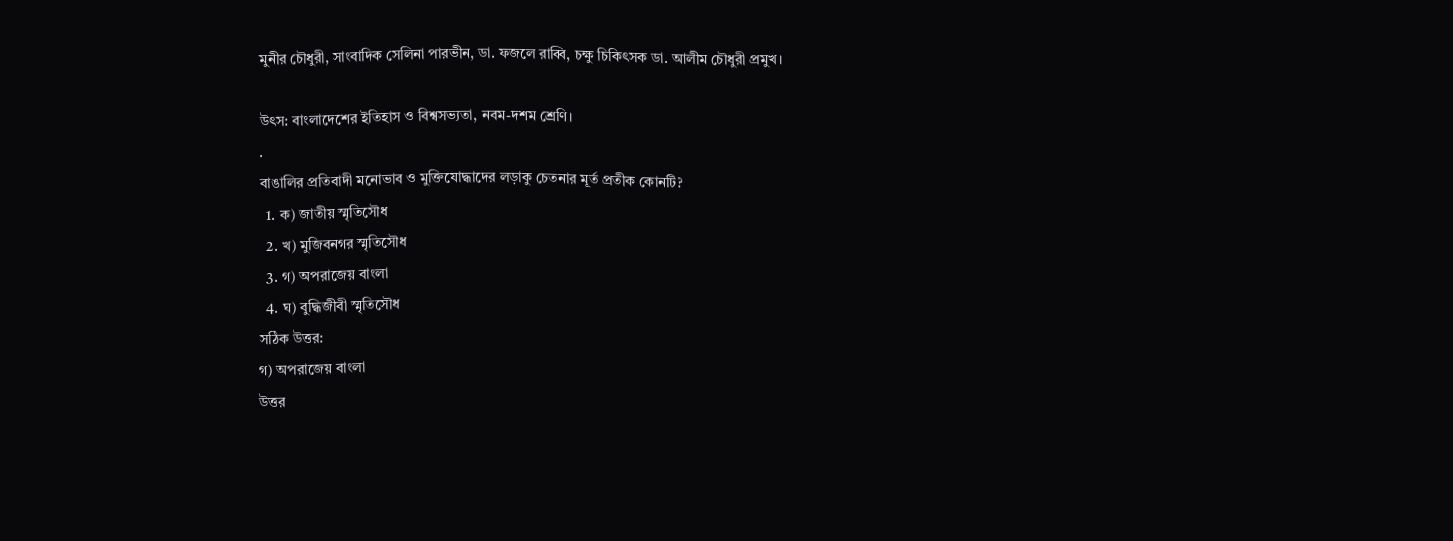মুনীর চৌধুরী, সাংবাদিক সেলিনা পারভীন, ডা. ফজলে রাব্বি, চক্ষু চিকিৎসক ডা. আলীম চৌধুরী প্রমুখ।

উৎস: বাংলাদেশের ইতিহাস ও বিশ্বসভ্যতা, নবম-দশম শ্রেণি।
.
বাঙালির প্রতিবাদী মনোভাব ও মুক্তিযোদ্ধাদের লড়াকু চেতনার মূর্ত প্রতীক কোনটি?
  1. ক) জাতীয় স্মৃতিসৌধ
  2. খ) মুজিবনগর স্মৃতিসৌধ
  3. গ) অপরাজেয় বাংলা
  4. ঘ) বুদ্ধিজীবী স্মৃতিসৌধ
সঠিক উত্তর:
গ) অপরাজেয় বাংলা
উত্তর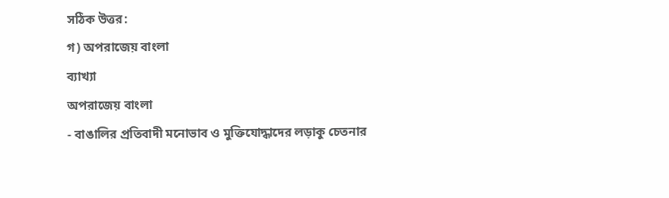সঠিক উত্তর:
গ) অপরাজেয় বাংলা
ব্যাখ্যা
অপরাজেয় বাংলা
- বাঙালির প্রতিবাদী মনোভাব ও মুক্তিযোদ্ধাদের লড়াকু চেতনার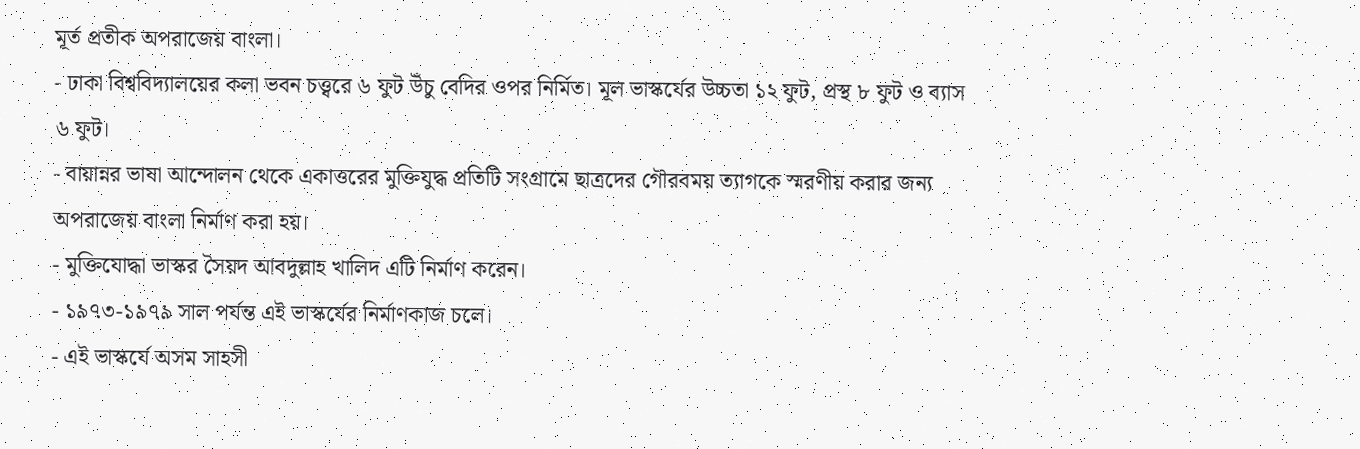মূর্ত প্রতীক অপরাজেয় বাংলা।
- ঢাকা বিশ্ববিদ্যালয়ের কলা ভবন চত্ত্বরে ৬ ফুট উঁচু বেদির ওপর নির্মিত। মূল ভাস্কর্যের উচ্চতা ১২ ফুট, প্রস্থ ৮ ফুট ও ব্যাস ৬ ফুট।
- বায়ান্নর ভাষা আন্দোলন থেকে একাত্তরের মুক্তিযুদ্ধ প্রতিটি সংগ্রামে ছাত্রদের গৌরবময় ত্যাগকে স্মরণীয় করার জন্য অপরাজেয় বাংলা নির্মাণ করা হয়।
- মুক্তিযোদ্ধা ভাস্কর সৈয়দ আবদুল্লাহ খালিদ এটি নির্মাণ করেন।
- ১৯৭৩-১৯৭৯ সাল পর্যন্ত এই ভাস্কর্যের নির্মাণকাজ চলে।
- এই ভাস্কর্যে অসম সাহসী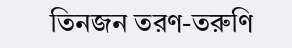তিনজন তরণ-তরুণি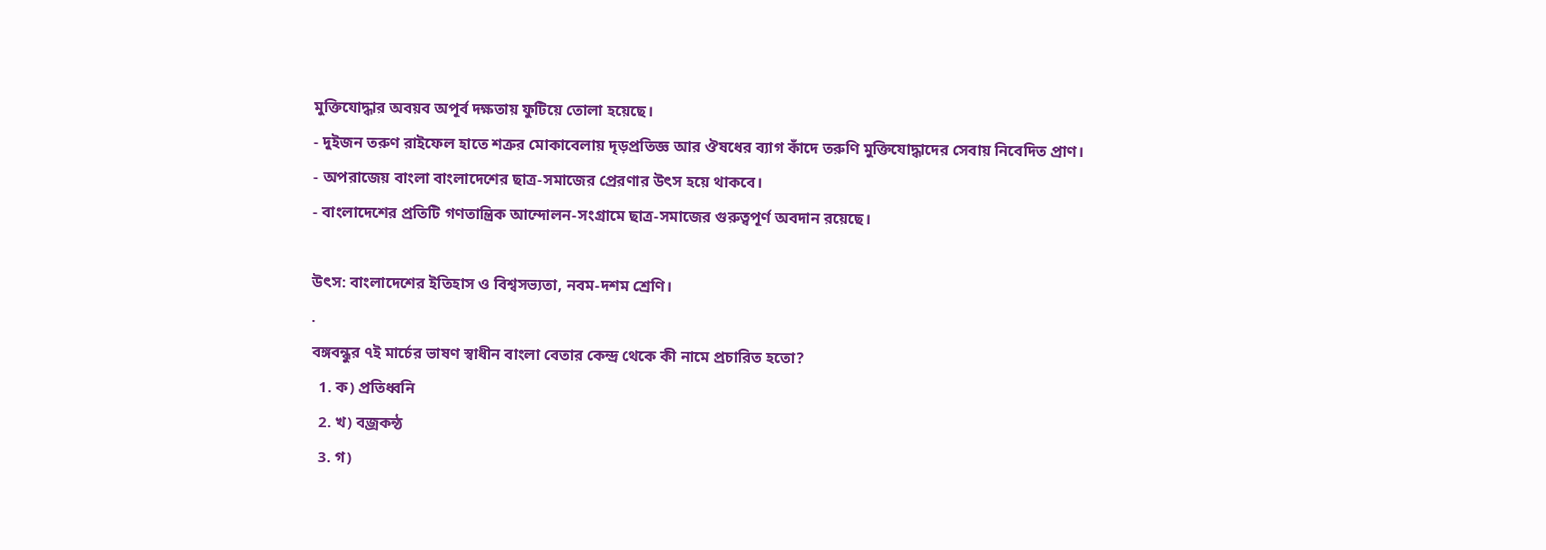মুক্তিযোদ্ধার অবয়ব অপূর্ব দক্ষতায় ফুটিয়ে তোলা হয়েছে।
- দুইজন তরুণ রাইফেল হাতে শত্রুর মোকাবেলায় দৃড়প্রতিজ্ঞ আর ঔষধের ব্যাগ কাঁদে তরুণি মুক্তিযোদ্ধাদের সেবায় নিবেদিত প্রাণ।
- অপরাজেয় বাংলা বাংলাদেশের ছাত্র-সমাজের প্রেরণার উৎস হয়ে থাকবে।
- বাংলাদেশের প্রতিটি গণতান্ত্রিক আন্দোলন-সংগ্রামে ছাত্র-সমাজের গুরুত্বপূর্ণ অবদান রয়েছে।

উৎস: বাংলাদেশের ইতিহাস ও বিশ্বসভ্যতা, নবম-দশম শ্রেণি।
.
বঙ্গবন্ধুর ৭ই মার্চের ভাষণ স্বাধীন বাংলা বেতার কেন্দ্র থেকে কী নামে প্রচারিত হতো?
  1. ক) প্রতিধ্বনি
  2. খ) বজ্রকন্ঠ
  3. গ)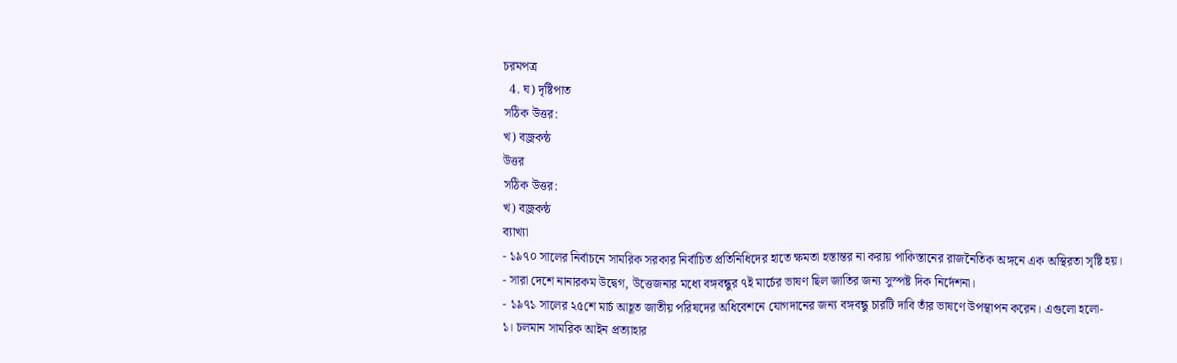চরমপত্র
  4. ঘ) দৃষ্টিপাত
সঠিক উত্তর:
খ) বজ্রকন্ঠ
উত্তর
সঠিক উত্তর:
খ) বজ্রকন্ঠ
ব্যাখ্যা
- ১৯৭০ সালের নির্বাচনে সামরিক সরকার নির্বাচিত প্রতিনিধিদের হাতে ক্ষমতা হস্তান্তর না করায় পাকিস্তানের রাজনৈতিক অঙ্গনে এক অস্থিরতা সৃষ্টি হয়।
- সারা দেশে নানারকম উদ্বেগ, উত্তেজনার মধ্যে বঙ্গবন্ধুর ৭ই মার্চের ভাষণ ছিল জাতির জন্য সুস্পষ্ট দিক নির্দেশনা।
- ১৯৭১ সালের ২৫শে মার্চ আহূত জাতীয় পরিষদের অধিবেশনে যোগদানের জন্য বঙ্গবন্ধু চারটি দাবি তাঁর ভাষণে উপস্থাপন করেন। এগুলো হলো-
১। চলমান সামরিক আইন প্রত্যাহার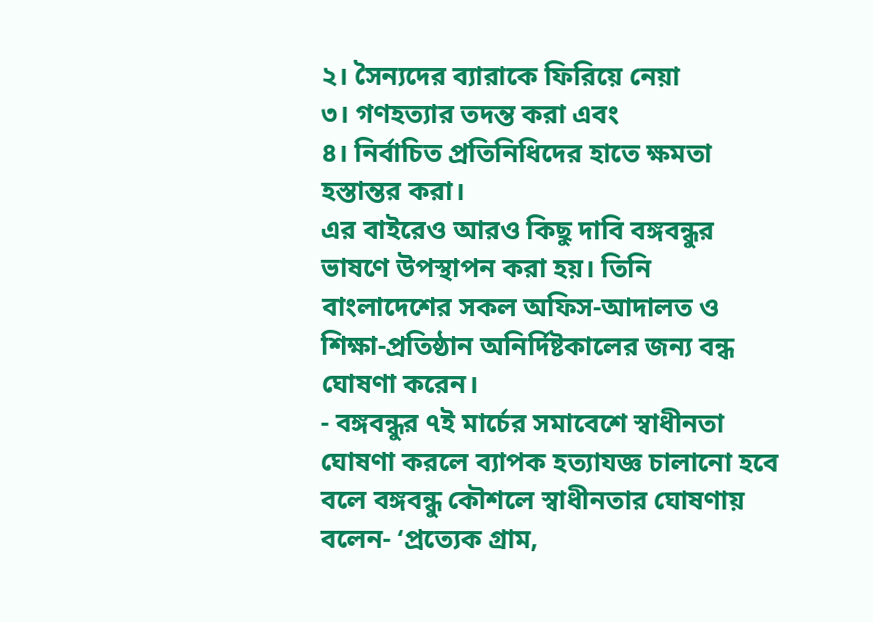২। সৈন্যদের ব্যারাকে ফিরিয়ে নেয়া
৩। গণহত্যার তদন্ত করা এবং
৪। নির্বাচিত প্রতিনিধিদের হাতে ক্ষমতা হস্তান্তর করা।
এর বাইরেও আরও কিছু দাবি বঙ্গবন্ধুর ভাষণে উপস্থাপন করা হয়। তিনি বাংলাদেশের সকল অফিস-আদালত ও শিক্ষা-প্রতিষ্ঠান অনির্দিষ্টকালের জন্য বন্ধ ঘোষণা করেন।
- বঙ্গবন্ধুর ৭ই মার্চের সমাবেশে স্বাধীনতা ঘোষণা করলে ব্যাপক হত্যাযজ্ঞ চালানো হবে বলে বঙ্গবন্ধু কৌশলে স্বাধীনতার ঘোষণায় বলেন- ‘প্রত্যেক গ্রাম,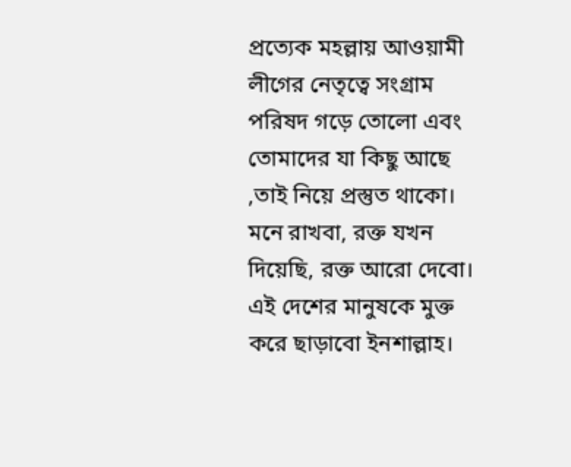প্রত্যেক মহল্লায় আওয়ামী লীগের নেতৃত্বে সংগ্রাম পরিষদ গড়ে তোলো এবং তোমাদের যা কিছু আছে ,তাই নিয়ে প্রস্তুত থাকো। মনে রাখবা, রক্ত যখন দিয়েছি, রক্ত আরো দেবো। এই দেশের মানুষকে মুক্ত করে ছাড়াবো ইনশাল্লাহ।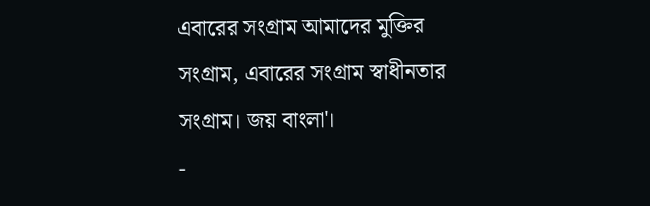এবারের সংগ্রাম আমাদের মুক্তির সংগ্রাম, এবারের সংগ্রাম স্বাধীনতার সংগ্রাম। জয় বাংলা'।
-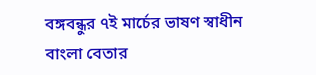বঙ্গবন্ধুর ৭ই মার্চের ভাষণ স্বাধীন বাংলা বেতার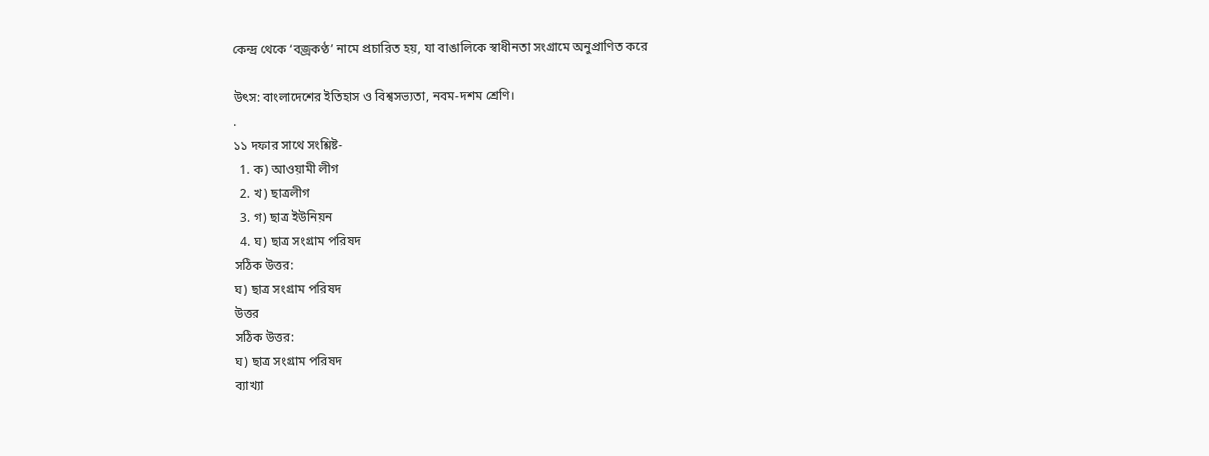কেন্দ্র থেকে ‘বজ্রকণ্ঠ’ নামে প্রচারিত হয়, যা বাঙালিকে স্বাধীনতা সংগ্রামে অনুপ্রাণিত করে

উৎস: বাংলাদেশের ইতিহাস ও বিশ্বসভ্যতা, নবম-দশম শ্রেণি।
.
১১ দফার সাথে সংশ্লিষ্ট-
  1. ক) আওয়ামী লীগ
  2. খ) ছাত্রলীগ
  3. গ) ছাত্র ইউনিয়ন
  4. ঘ) ছাত্র সংগ্রাম পরিষদ
সঠিক উত্তর:
ঘ) ছাত্র সংগ্রাম পরিষদ
উত্তর
সঠিক উত্তর:
ঘ) ছাত্র সংগ্রাম পরিষদ
ব্যাখ্যা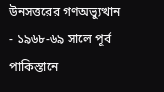উনসত্তরের গণঅভ্যুত্থান
- ১৯৬৮-৬৯ সালে পূর্ব পাকিস্তানে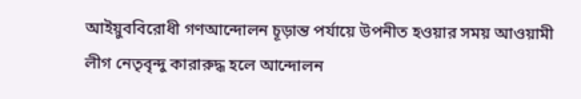আইয়ুববিরোধী গণআন্দোলন চূড়ান্ত পর্যায়ে উপনীত হওয়ার সময় আওয়ামী লীগ নেতৃবৃন্দু কারারুদ্ধ হলে আন্দোলন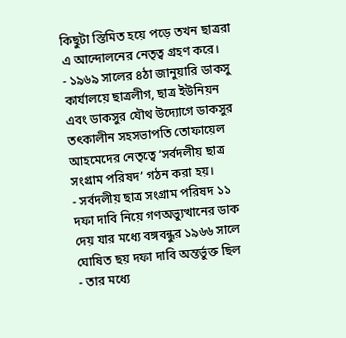কিছুটা স্তিমিত হয়ে পড়ে তখন ছাত্ররা এ আন্দোলনের নেতৃত্ব গ্রহণ করে।
- ১৯৬৯ সালের ৪ঠা জানুয়ারি ডাকসু কার্যালয়ে ছাত্রলীগ, ছাত্র ইউনিয়ন এবং ডাকসুর যৌথ উদ্যোগে ডাকসুর তৎকালীন সহসভাপতি তোফায়েল আহমেদের নেতৃত্বে ‘সর্বদলীয় ছাত্র সংগ্রাম পরিষদ’ গঠন করা হয়।
- সর্বদলীয় ছাত্র সংগ্রাম পরিষদ ১১ দফা দাবি নিয়ে গণঅভ্যুত্থানের ডাক দেয় যার মধ্যে বঙ্গবন্ধুর ১৯৬৬ সালে ঘোষিত ছয় দফা দাবি অন্তর্ভুক্ত ছিল
- তার মধ্যে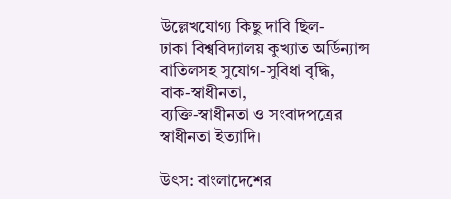উল্লেখযোগ্য কিছু দাবি ছিল-
ঢাকা বিশ্ববিদ্যালয় কুখ্যাত অর্ডিন্যান্স বাতিলসহ সুযোগ-সুবিধা বৃদ্ধি,
বাক-স্বাধীনতা,
ব্যক্তি-স্বাধীনতা ও সংবাদপত্রের স্বাধীনতা ইত্যাদি।

উৎস: বাংলাদেশের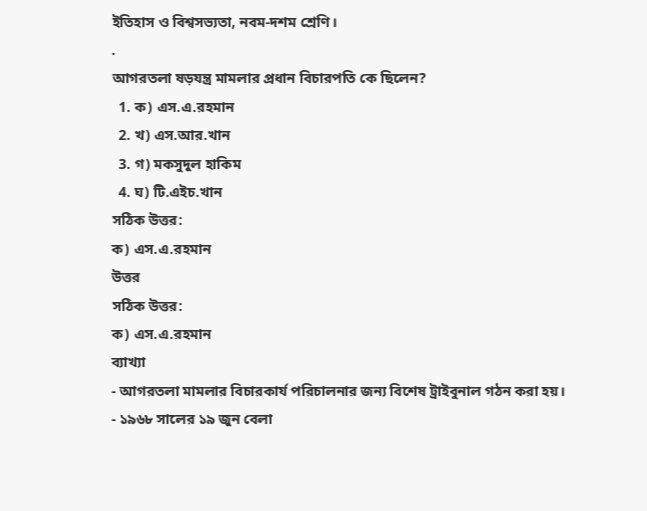ইতিহাস ও বিশ্বসভ্যতা, নবম-দশম শ্রেণি।
.
আগরতলা ষড়যন্ত্র মামলার প্রধান বিচারপতি কে ছিলেন?
  1. ক) এস.এ.রহমান
  2. খ) এস.আর.খান
  3. গ) মকসুদুল হাকিম
  4. ঘ) টি.এইচ.খান
সঠিক উত্তর:
ক) এস.এ.রহমান
উত্তর
সঠিক উত্তর:
ক) এস.এ.রহমান
ব্যাখ্যা
- আগরতলা মামলার বিচারকার্য পরিচালনার জন্য বিশেষ ট্রাইবুনাল গঠন করা হয়।
- ১৯৬৮ সালের ১৯ জুন বেলা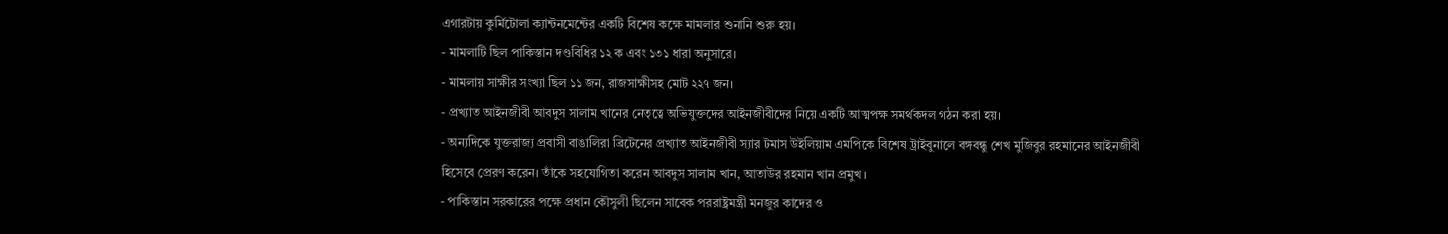এগারটায় কুর্মিটোলা ক্যান্টনমেন্টের একটি বিশেষ কক্ষে মামলার শুনানি শুরু হয়।
- মামলাটি ছিল পাকিস্তান দণ্ডবিধির ১২ ক এবং ১৩১ ধারা অনুসারে।
- মামলায় সাক্ষীর সংখ্যা ছিল ১১ জন, রাজসাক্ষীসহ মোট ২২৭ জন।
- প্রখ্যাত আইনজীবী আবদুস সালাম খানের নেতৃত্বে অভিযুক্তদের আইনজীবীদের নিয়ে একটি আত্মপক্ষ সমর্থকদল গঠন করা হয়।
- অন্যদিকে যুক্তরাজ্য প্রবাসী বাঙালিরা ব্রিটেনের প্রখ্যাত আইনজীবী স্যার টমাস উইলিয়াম এমপিকে বিশেষ ট্রাইবুনালে বঙ্গবন্ধু শেখ মুজিবুর রহমানের আইনজীবী হিসেবে প্রেরণ করেন। তাঁকে সহযোগিতা করেন আবদুস সালাম খান, আতাউর রহমান খান প্রমুখ ।
- পাকিস্তান সরকারের পক্ষে প্রধান কৌসুলী ছিলেন সাবেক পররাষ্ট্রমন্ত্রী মনজুর কাদের ও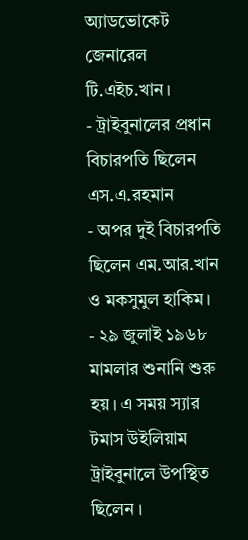অ্যাডভোকেট জেনারেল টি.এইচ.খান।
- ট্রাইবুনালের প্রধান বিচারপতি ছিলেন এস.এ.রহমান
- অপর দুই বিচারপতি ছিলেন এম.আর.খান ও মকসুমুল হাকিম।
- ২৯ জুলাই ১৯৬৮ মামলার শুনানি শুরু হয়। এ সময় স্যার টমাস উইলিয়াম ট্রাইবুনালে উপস্থিত ছিলেন ।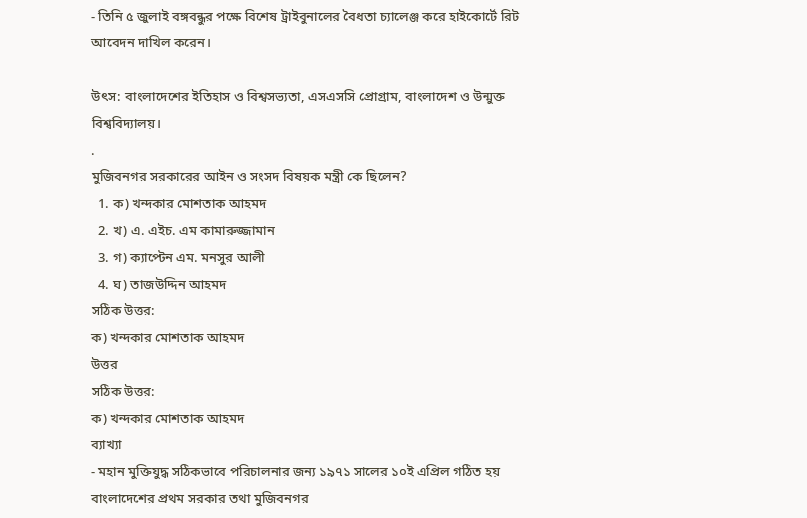- তিনি ৫ জুলাই বঙ্গবন্ধুর পক্ষে বিশেষ ট্রাইবুনালের বৈধতা চ্যালেঞ্জ করে হাইকোর্টে রিট আবেদন দাখিল করেন।

উৎস: বাংলাদেশের ইতিহাস ও বিশ্বসভ্যতা, এসএসসি প্রোগ্রাম, বাংলাদেশ ও উন্মুক্ত বিশ্ববিদ্যালয়।
.
মুজিবনগর সরকারের আইন ও সংসদ বিষয়ক মন্ত্রী কে ছিলেন?
  1. ক) খন্দকার মোশতাক আহমদ
  2. খ) এ. এইচ. এম কামারুজ্জামান
  3. গ) ক্যাপ্টেন এম. মনসুর আলী
  4. ঘ) তাজউদ্দিন আহমদ
সঠিক উত্তর:
ক) খন্দকার মোশতাক আহমদ
উত্তর
সঠিক উত্তর:
ক) খন্দকার মোশতাক আহমদ
ব্যাখ্যা
- মহান মুক্তিযুদ্ধ সঠিকভাবে পরিচালনার জন্য ১৯৭১ সালের ১০ই এপ্রিল গঠিত হয় বাংলাদেশের প্রথম সরকার তথা মুজিবনগর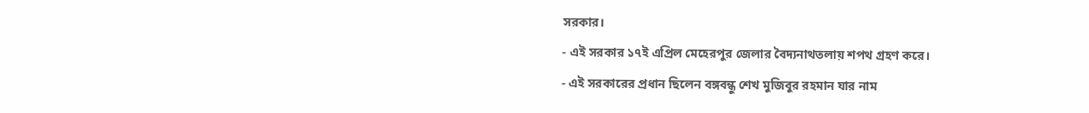সরকার।
- এই সরকার ১৭ই এপ্রিল মেহেরপুর জেলার বৈদ্যনাথতলায় শপথ গ্রহণ করে।
- এই সরকারের প্রধান ছিলেন বঙ্গবন্ধু শেখ মুজিবুর রহমান যার নাম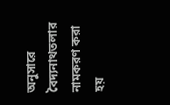অনুসারে বৈদ্যনাথতলার নামকরণ করা হয়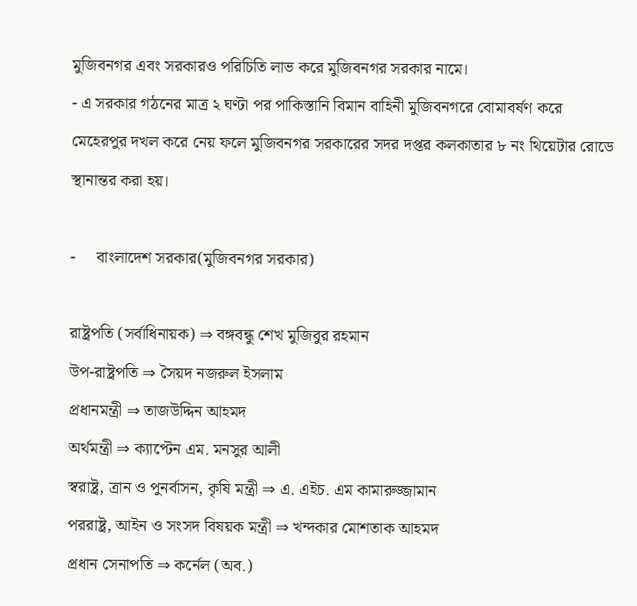মুজিবনগর এবং সরকারও পরিচিতি লাভ করে মুজিবনগর সরকার নামে।
- এ সরকার গঠনের মাত্র ২ ঘণ্টা পর পাকিস্তানি বিমান বাহিনী মুজিবনগরে বোমাবর্ষণ করে মেহেরপুর দখল করে নেয় ফলে মুজিবনগর সরকারের সদর দপ্তর কলকাতার ৮ নং থিয়েটার রোডে স্থানান্তর করা হয়।

-     বাংলাদেশ সরকার(মুজিবনগর সরকার)

রাষ্ট্রপতি (সর্বাধিনায়ক) ⇒ বঙ্গবন্ধু শেখ মুজিবুর রহমান
উপ-রাষ্ট্রপতি ⇒ সৈয়দ নজরুল ইসলাম
প্রধানমন্ত্রী ⇒ তাজউদ্দিন আহমদ
অর্থমন্ত্রী ⇒ ক্যাপ্টেন এম. মনসুর আলী
স্বরাষ্ট্র, ত্রান ও পুনর্বাসন, কৃষি মন্ত্রী ⇒ এ. এইচ. এম কামারুজ্জামান
পররাষ্ট্র, আইন ও সংসদ বিষয়ক মন্ত্রী ⇒ খন্দকার মোশতাক আহমদ
প্রধান সেনাপতি ⇒ কর্নেল (অব.)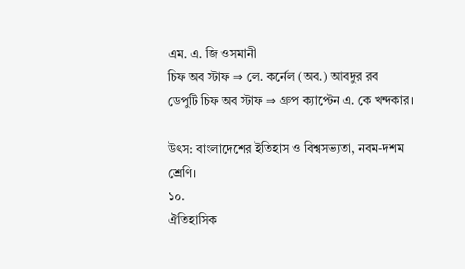এম. এ. জি ওসমানী
চিফ অব স্টাফ ⇒ লে. কর্নেল (অব.) আবদুর রব
ডেপুটি চিফ অব স্টাফ ⇒ গ্রুপ ক্যাপ্টেন এ. কে খন্দকার।

উৎস: বাংলাদেশের ইতিহাস ও বিশ্বসভ্যতা, নবম-দশম শ্রেণি।
১০.
ঐতিহাসিক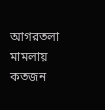আগরতলা মামলায় কতজন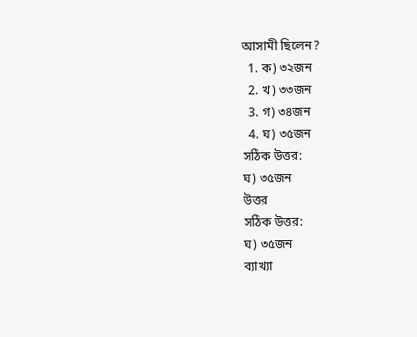আসামী ছিলেন?
  1. ক) ৩২জন
  2. খ) ৩৩জন
  3. গ) ৩৪জন
  4. ঘ) ৩৫জন
সঠিক উত্তর:
ঘ) ৩৫জন
উত্তর
সঠিক উত্তর:
ঘ) ৩৫জন
ব্যাখ্যা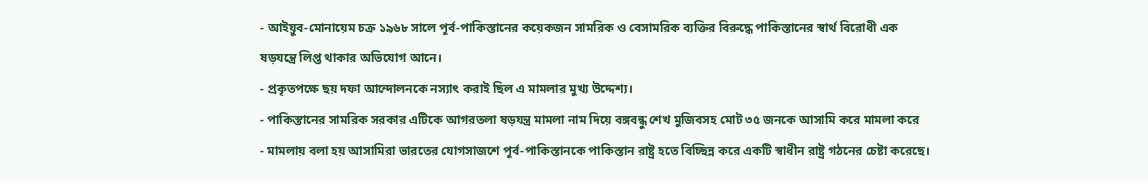- আইয়ুব-মোনায়েম চক্র ১৯৬৮ সালে পূর্ব-পাকিস্তানের কয়েকজন সামরিক ও বেসামরিক ব্যক্তির বিরুদ্ধে পাকিস্তানের স্বার্থ বিরোধী এক ষড়যন্ত্রে লিপ্ত থাকার অভিযোগ আনে।
- প্রকৃতপক্ষে ছয় দফা আন্দোলনকে নস্যাৎ করাই ছিল এ মামলার মুখ্য উদ্দেশ্য।
- পাকিস্তানের সামরিক সরকার এটিকে আগরতলা ষড়যন্ত্র মামলা নাম দিয়ে বঙ্গবন্ধু শেখ মুজিবসহ মোট ৩৫ জনকে আসামি করে মামলা করে
- মামলায় বলা হয় আসামিরা ভারতের যোগসাজশে পূর্ব-পাকিস্তানকে পাকিস্তান রাষ্ট্র হতে বিচ্ছিন্ন করে একটি স্বাধীন রাষ্ট্র গঠনের চেষ্টা করেছে।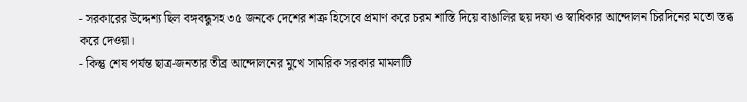- সরকারের উদ্দেশ্য ছিল বঙ্গবন্ধুসহ ৩৫ জনকে দেশের শত্রু হিসেবে প্রমাণ করে চরম শাস্তি দিয়ে বাঙালির ছয় দফা ও স্বাধিকার আন্দোলন চিরদিনের মতো স্তব্ধ করে দেওয়া।
- কিন্তু শেষ পর্যন্ত ছাত্র-জনতার তীব্র আন্দোলনের মুখে সামরিক সরকার মামলাটি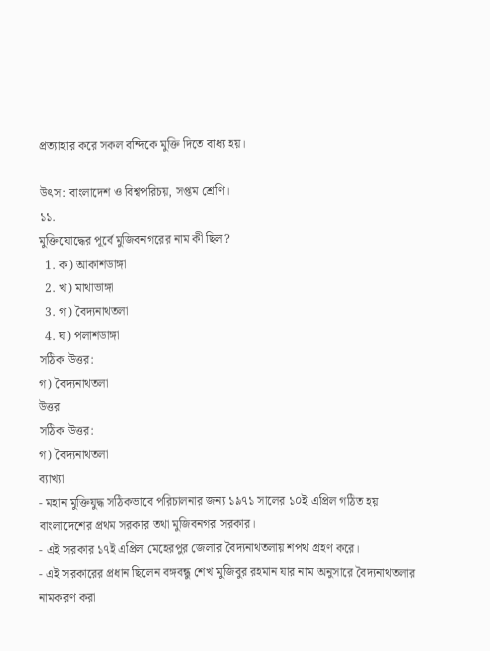প্রত্যাহার করে সকল বন্দিকে মুক্তি দিতে বাধ্য হয়।

উৎস: বাংলাদেশ ও বিশ্বপরিচয়, সপ্তম শ্রেণি।
১১.
মুক্তিযোদ্ধের পূর্বে মুজিবনগরের নাম কী ছিল?
  1. ক) আকাশডাঙ্গা
  2. খ) মাথাভাঙ্গা
  3. গ) বৈদ্যনাথতলা
  4. ঘ) পলাশডাঙ্গা
সঠিক উত্তর:
গ) বৈদ্যনাথতলা
উত্তর
সঠিক উত্তর:
গ) বৈদ্যনাথতলা
ব্যাখ্যা
- মহান মুক্তিযুদ্ধ সঠিকভাবে পরিচালনার জন্য ১৯৭১ সালের ১০ই এপ্রিল গঠিত হয় বাংলাদেশের প্রথম সরকার তথা মুজিবনগর সরকার।
- এই সরকার ১৭ই এপ্রিল মেহেরপুর জেলার বৈদ্যনাথতলায় শপথ গ্রহণ করে।
- এই সরকারের প্রধান ছিলেন বঙ্গবন্ধু শেখ মুজিবুর রহমান যার নাম অনুসারে বৈদ্যনাথতলার নামকরণ করা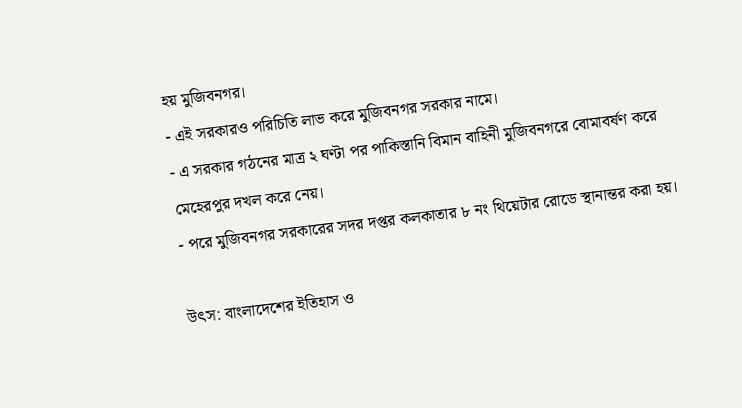হয় মুজিবনগর।
- এই সরকারও পরিচিতি লাভ করে মুজিবনগর সরকার নামে।
- এ সরকার গঠনের মাত্র ২ ঘণ্টা পর পাকিস্তানি বিমান বাহিনী মুজিবনগরে বোমাবর্ষণ করে মেহেরপুর দখল করে নেয়।
- পরে মুজিবনগর সরকারের সদর দপ্তর কলকাতার ৮ নং থিয়েটার রোডে স্থানান্তর করা হয়।

উৎস: বাংলাদেশের ইতিহাস ও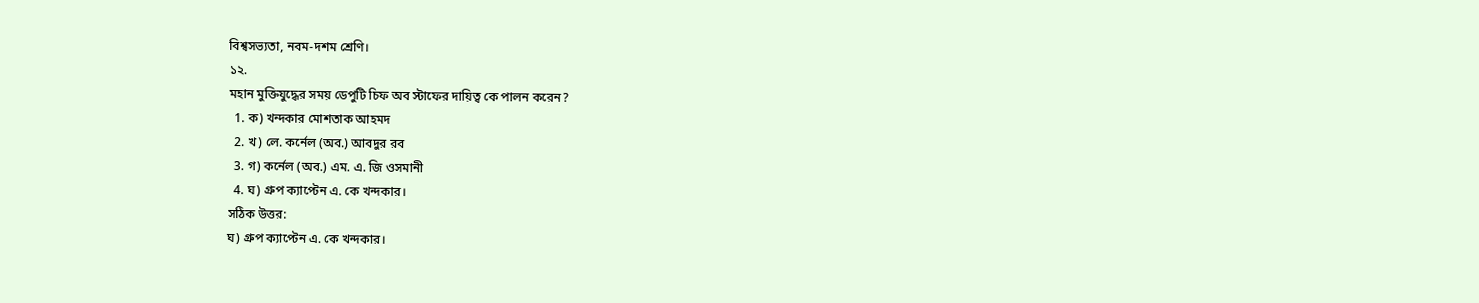বিশ্বসভ্যতা, নবম-দশম শ্রেণি।
১২.
মহান মুক্তিযুদ্ধের সময় ডেপুটি চিফ অব স্টাফের দায়িত্ব কে পালন করেন?
  1. ক) খন্দকার মোশতাক আহমদ
  2. খ) লে. কর্নেল (অব.) আবদুর রব
  3. গ) কর্নেল (অব.) এম. এ. জি ওসমানী
  4. ঘ) গ্রুপ ক্যাপ্টেন এ. কে খন্দকার।
সঠিক উত্তর:
ঘ) গ্রুপ ক্যাপ্টেন এ. কে খন্দকার।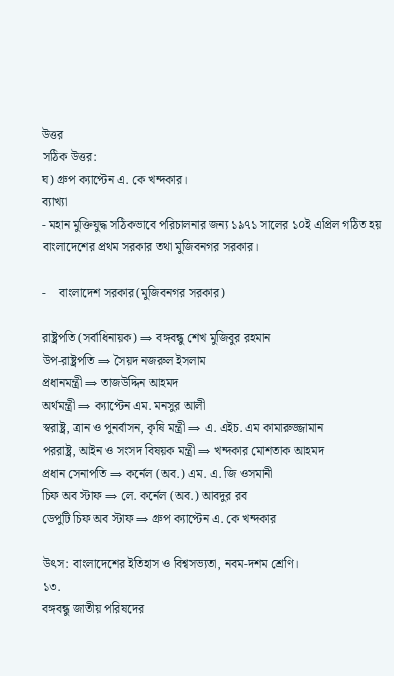উত্তর
সঠিক উত্তর:
ঘ) গ্রুপ ক্যাপ্টেন এ. কে খন্দকার।
ব্যাখ্যা
- মহান মুক্তিযুদ্ধ সঠিকভাবে পরিচালনার জন্য ১৯৭১ সালের ১০ই এপ্রিল গঠিত হয় বাংলাদেশের প্রথম সরকার তথা মুজিবনগর সরকার।

-    বাংলাদেশ সরকার(মুজিবনগর সরকার)

রাষ্ট্রপতি (সর্বাধিনায়ক) ⇒ বঙ্গবন্ধু শেখ মুজিবুর রহমান
উপ-রাষ্ট্রপতি ⇒ সৈয়দ নজরুল ইসলাম
প্রধানমন্ত্রী ⇒ তাজউদ্দিন আহমদ
অর্থমন্ত্রী ⇒ ক্যাপ্টেন এম. মনসুর আলী
স্বরাষ্ট্র, ত্রান ও পুনর্বাসন, কৃষি মন্ত্রী ⇒ এ. এইচ. এম কামারুজ্জামান
পররাষ্ট্র, আইন ও সংসদ বিষয়ক মন্ত্রী ⇒ খন্দকার মোশতাক আহমদ
প্রধান সেনাপতি ⇒ কর্নেল (অব.) এম. এ. জি ওসমানী
চিফ অব স্টাফ ⇒ লে. কর্নেল (অব.) আবদুর রব
ডেপুটি চিফ অব স্টাফ ⇒ গ্রুপ ক্যাপ্টেন এ. কে খন্দকার

উৎস: বাংলাদেশের ইতিহাস ও বিশ্বসভ্যতা, নবম-দশম শ্রেণি।
১৩.
বঙ্গবন্ধু জাতীয় পরিষদের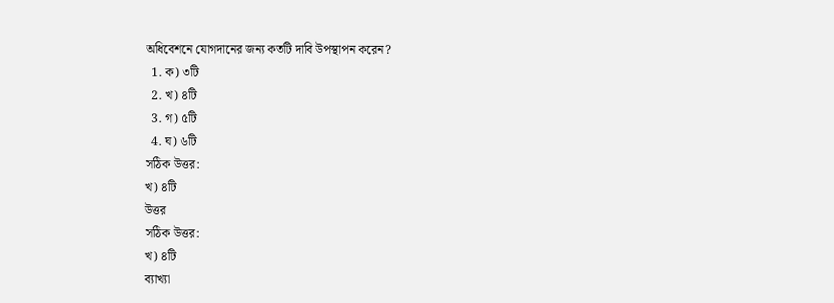অধিবেশনে যোগদানের জন্য কতটি দাবি উপস্থাপন করেন?
  1. ক) ৩টি
  2. খ) ৪টি
  3. গ) ৫টি
  4. ঘ) ৬টি
সঠিক উত্তর:
খ) ৪টি
উত্তর
সঠিক উত্তর:
খ) ৪টি
ব্যাখ্যা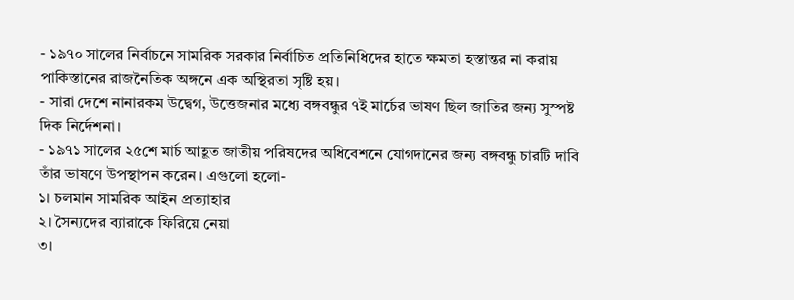- ১৯৭০ সালের নির্বাচনে সামরিক সরকার নির্বাচিত প্রতিনিধিদের হাতে ক্ষমতা হস্তান্তর না করায় পাকিস্তানের রাজনৈতিক অঙ্গনে এক অস্থিরতা সৃষ্টি হয়।
- সারা দেশে নানারকম উদ্বেগ, উত্তেজনার মধ্যে বঙ্গবন্ধুর ৭ই মার্চের ভাষণ ছিল জাতির জন্য সুস্পষ্ট দিক নির্দেশনা।
- ১৯৭১ সালের ২৫শে মার্চ আহূত জাতীয় পরিষদের অধিবেশনে যোগদানের জন্য বঙ্গবন্ধু চারটি দাবি তাঁর ভাষণে উপস্থাপন করেন। এগুলো হলো-
১। চলমান সামরিক আইন প্রত্যাহার
২। সৈন্যদের ব্যারাকে ফিরিয়ে নেয়া
৩।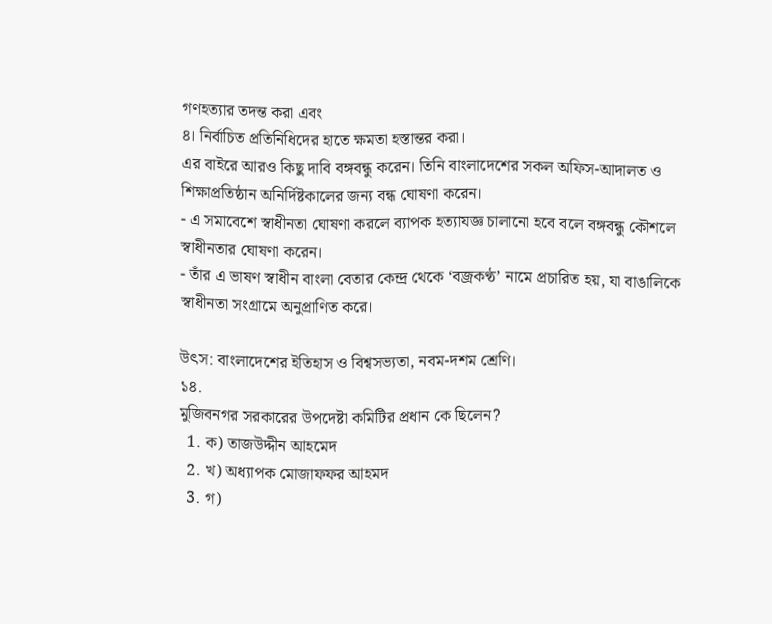গণহত্যার তদন্ত করা এবং
৪। নির্বাচিত প্রতিনিধিদের হাতে ক্ষমতা হস্তান্তর করা।
এর বাইরে আরও কিছু দাবি বঙ্গবন্ধু করেন। তিনি বাংলাদেশের সকল অফিস-আদালত ও শিক্ষাপ্রতিষ্ঠান অনির্দিষ্টকালের জন্য বন্ধ ঘোষণা করেন।
- এ সমাবেশে স্বাধীনতা ঘোষণা করলে ব্যাপক হত্যাযজ্ঞ চালানো হবে বলে বঙ্গবন্ধু কৌশলে স্বাধীনতার ঘোষণা করেন।
- তাঁর এ ভাষণ স্বাধীন বাংলা বেতার কেন্দ্র থেকে ‘বজ্রকণ্ঠ’ নামে প্রচারিত হয়, যা বাঙালিকে স্বাধীনতা সংগ্রামে অনুপ্রাণিত করে।

উৎস: বাংলাদেশের ইতিহাস ও বিশ্বসভ্যতা, নবম-দশম শ্রেণি।
১৪.
মুজিবনগর সরকারের উপদেষ্টা কমিটির প্রধান কে ছিলেন?
  1. ক) তাজউদ্দীন আহমেদ
  2. খ) অধ্যাপক মোজাফফর আহমদ
  3. গ)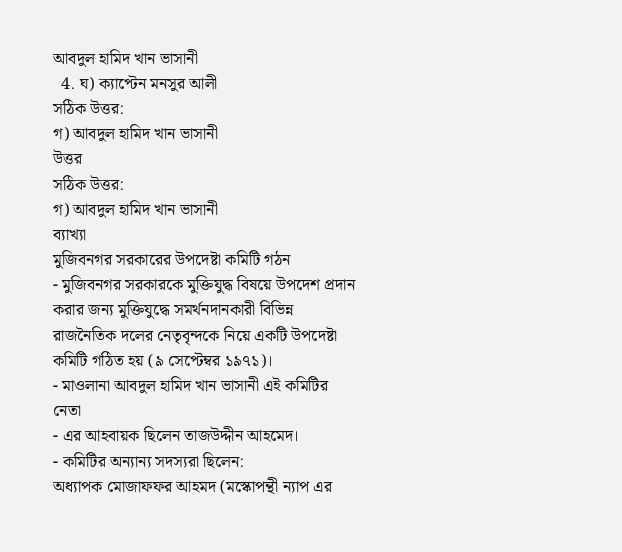আবদুল হামিদ খান ভাসানী
  4. ঘ) ক্যাপ্টেন মনসুর আলী
সঠিক উত্তর:
গ) আবদুল হামিদ খান ভাসানী
উত্তর
সঠিক উত্তর:
গ) আবদুল হামিদ খান ভাসানী
ব্যাখ্যা
মুজিবনগর সরকারের উপদেষ্টা কমিটি গঠন
- মুজিবনগর সরকারকে মুক্তিযুদ্ধ বিষয়ে উপদেশ প্রদান করার জন্য মুক্তিযুদ্ধে সমর্থনদানকারী বিভিন্ন রাজনৈতিক দলের নেতৃবৃন্দকে নিয়ে একটি উপদেষ্টা কমিটি গঠিত হয় (৯ সেপ্টেম্বর ১৯৭১)।
- মাওলানা আবদুল হামিদ খান ভাসানী এই কমিটির নেতা
- এর আহবায়ক ছিলেন তাজউদ্দীন আহমেদ।
- কমিটির অন্যান্য সদস্যরা ছিলেন:
অধ্যাপক মোজাফফর আহমদ (মস্কোপন্থী ন্যাপ এর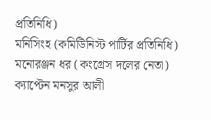প্রতিনিধি)
মনিসিংহ (কমিউিনিস্ট পার্টির প্রতিনিধি)
মনোরঞ্জন ধর (কংগ্রেস দলের নেতা)
ক্যাপ্টেন মনসুর আলী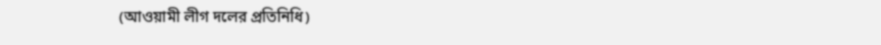(আওয়ামী লীগ দলের প্রতিনিধি)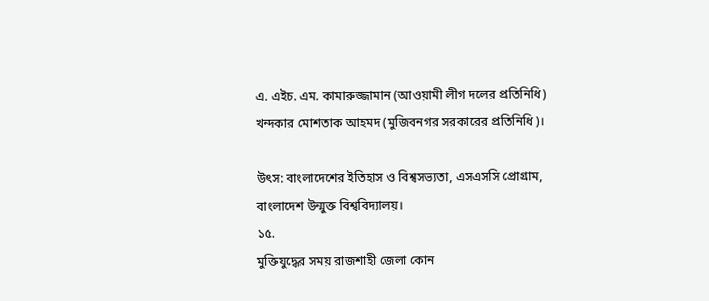এ. এইচ. এম. কামারুজ্জামান (আওয়ামী লীগ দলের প্রতিনিধি)
খন্দকার মোশতাক আহমদ (মুজিবনগর সরকারের প্রতিনিধি)।

উৎস: বাংলাদেশের ইতিহাস ও বিশ্বসভ্যতা, এসএসসি প্রোগ্রাম, বাংলাদেশ উন্মুক্ত বিশ্ববিদ্যালয়।
১৫.
মুক্তিযুদ্ধের সময় রাজশাহী জেলা কোন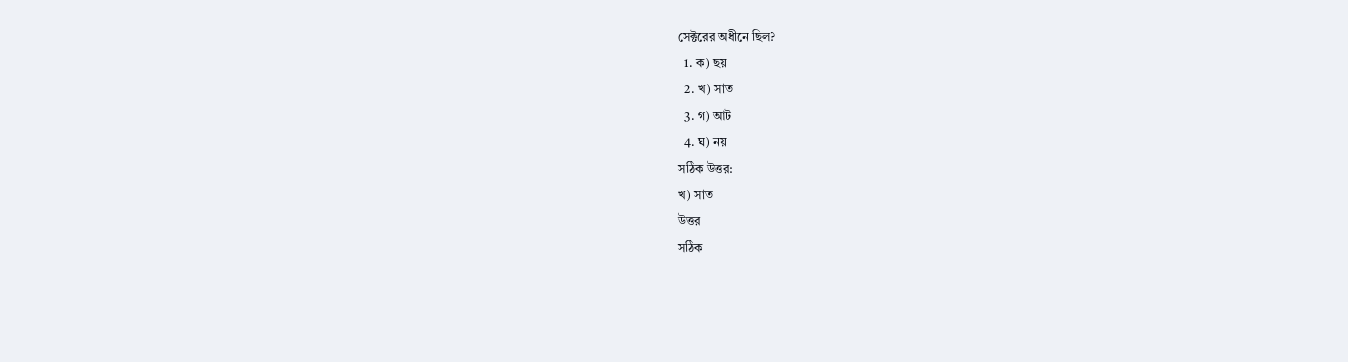সেক্টরের অধীনে ছিল?
  1. ক) ছয়
  2. খ) সাত
  3. গ) আট
  4. ঘ) নয়
সঠিক উত্তর:
খ) সাত
উত্তর
সঠিক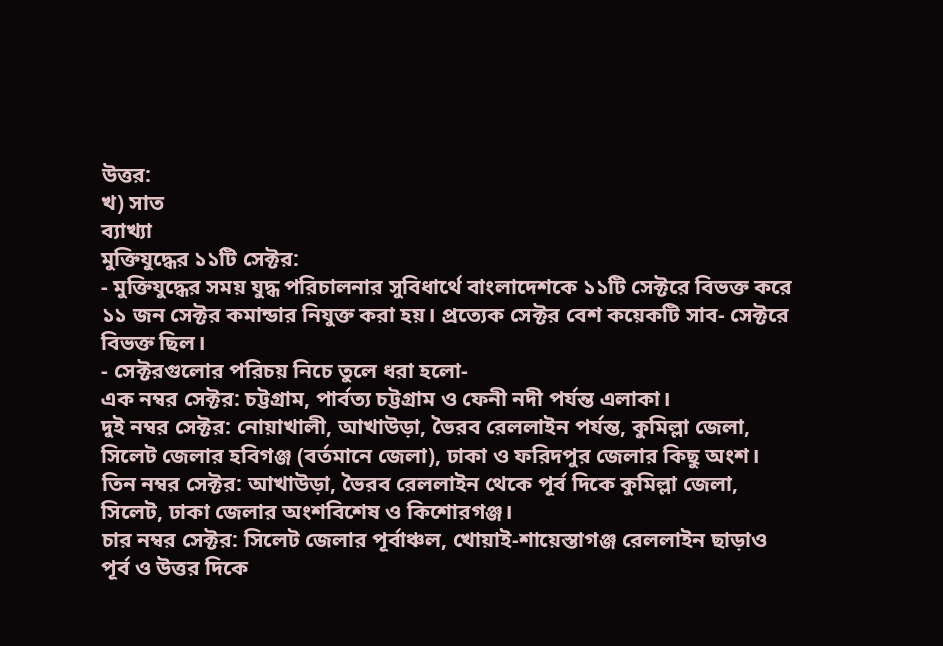উত্তর:
খ) সাত
ব্যাখ্যা
মুক্তিযুদ্ধের ১১টি সেক্টর:
- মুক্তিযুদ্ধের সময় যুদ্ধ পরিচালনার সুবিধার্থে বাংলাদেশকে ১১টি সেক্টরে বিভক্ত করে ১১ জন সেক্টর কমান্ডার নিযুক্ত করা হয়। প্রত্যেক সেক্টর বেশ কয়েকটি সাব- সেক্টরে বিভক্ত ছিল।
- সেক্টরগুলোর পরিচয় নিচে তুলে ধরা হলো-
এক নম্বর সেক্টর: চট্টগ্রাম, পার্বত্য চট্টগ্রাম ও ফেনী নদী পর্যন্ত এলাকা।
দুই নম্বর সেক্টর: নোয়াখালী, আখাউড়া, ভৈরব রেললাইন পর্যন্ত, কুমিল্লা জেলা, সিলেট জেলার হবিগঞ্জ (বর্তমানে জেলা), ঢাকা ও ফরিদপুর জেলার কিছু অংশ।
তিন নম্বর সেক্টর: আখাউড়া, ভৈরব রেললাইন থেকে পূর্ব দিকে কুমিল্লা জেলা, সিলেট, ঢাকা জেলার অংশবিশেষ ও কিশোরগঞ্জ।
চার নম্বর সেক্টর: সিলেট জেলার পূর্বাঞ্চল, খোয়াই-শায়েস্তাগঞ্জ রেললাইন ছাড়াও পূর্ব ও উত্তর দিকে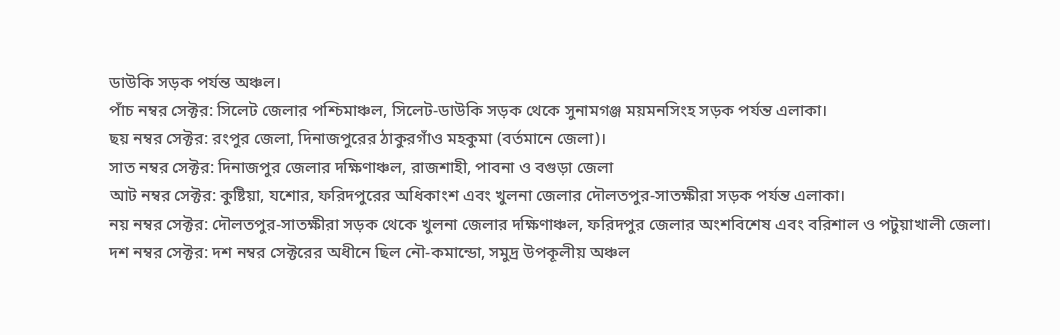ডাউকি সড়ক পর্যন্ত অঞ্চল।
পাঁচ নম্বর সেক্টর: সিলেট জেলার পশ্চিমাঞ্চল, সিলেট-ডাউকি সড়ক থেকে সুনামগঞ্জ ময়মনসিংহ সড়ক পর্যন্ত এলাকা।
ছয় নম্বর সেক্টর: রংপুর জেলা, দিনাজপুরের ঠাকুরগাঁও মহকুমা (বর্তমানে জেলা)।
সাত নম্বর সেক্টর: দিনাজপুর জেলার দক্ষিণাঞ্চল, রাজশাহী, পাবনা ও বগুড়া জেলা
আট নম্বর সেক্টর: কুষ্টিয়া, যশোর, ফরিদপুরের অধিকাংশ এবং খুলনা জেলার দৌলতপুর-সাতক্ষীরা সড়ক পর্যন্ত এলাকা।
নয় নম্বর সেক্টর: দৌলতপুর-সাতক্ষীরা সড়ক থেকে খুলনা জেলার দক্ষিণাঞ্চল, ফরিদপুর জেলার অংশবিশেষ এবং বরিশাল ও পটুয়াখালী জেলা।
দশ নম্বর সেক্টর: দশ নম্বর সেক্টরের অধীনে ছিল নৌ-কমান্ডো, সমুদ্র উপকূলীয় অঞ্চল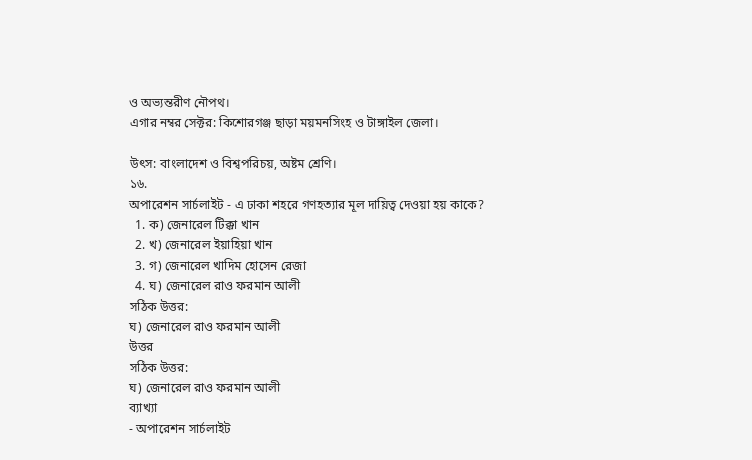ও অভ্যন্তরীণ নৌপথ।
এগার নম্বর সেক্টর: কিশোরগঞ্জ ছাড়া ময়মনসিংহ ও টাঙ্গাইল জেলা।

উৎস: বাংলাদেশ ও বিশ্বপরিচয়, অষ্টম শ্রেণি।
১৬.
অপারেশন সার্চলাইট - এ ঢাকা শহরে গণহত্যার মূল দায়িত্ব দেওয়া হয় কাকে?
  1. ক) জেনারেল টিক্কা খান
  2. খ) জেনারেল ইয়াহিয়া খান
  3. গ) জেনারেল খাদিম হোসেন রেজা
  4. ঘ) জেনারেল রাও ফরমান আলী
সঠিক উত্তর:
ঘ) জেনারেল রাও ফরমান আলী
উত্তর
সঠিক উত্তর:
ঘ) জেনারেল রাও ফরমান আলী
ব্যাখ্যা
- অপারেশন সার্চলাইট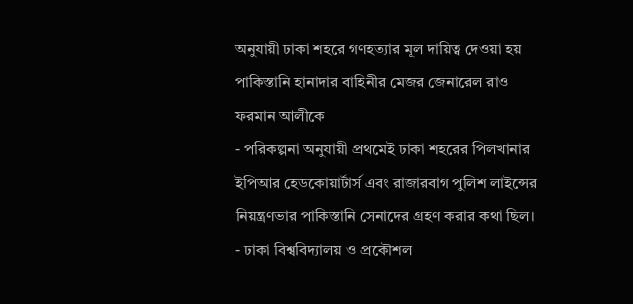অনুযায়ী ঢাকা শহরে গণহত্যার মূল দায়িত্ব দেওয়া হয় পাকিস্তানি হানাদার বাহিনীর মেজর জেনারেল রাও ফরমান আলীকে
- পরিকল্পনা অনুযায়ী প্রথমেই ঢাকা শহরের পিলখানার ইপিআর হেডকোয়ার্টার্স এবং রাজারবাগ পুলিশ লাইন্সের নিয়ন্ত্রণভার পাকিস্তানি সেনাদের গ্রহণ করার কথা ছিল।
- ঢাকা বিশ্ববিদ্যালয় ও প্রকৌশল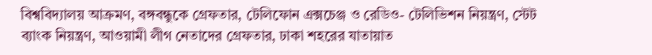বিশ্ববিদ্যালয় আক্রমণ, বঙ্গবন্ধুকে গ্রেফতার, টেলিফোন এক্সচেঞ্জ ও রেডিও- টেলিভিশন নিয়ন্ত্রণ, স্টেট ব্যাংক নিয়ন্ত্রণ, আওয়ামী লীগ নেতাদের গ্রেফতার, ঢাকা শহরের যাতায়াত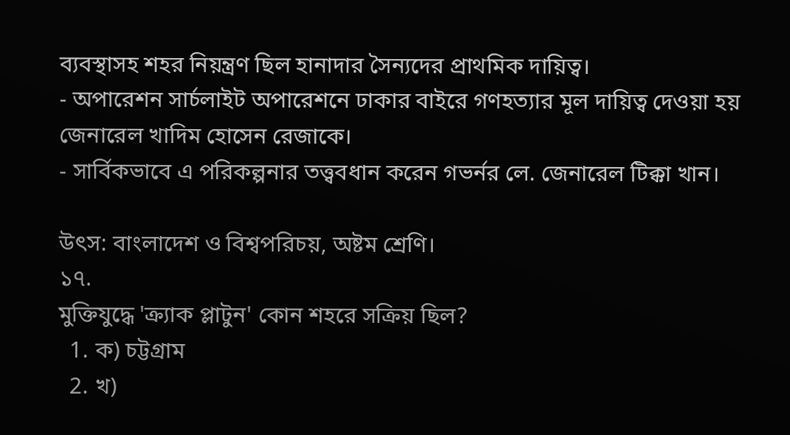ব্যবস্থাসহ শহর নিয়ন্ত্রণ ছিল হানাদার সৈন্যদের প্রাথমিক দায়িত্ব।
- অপারেশন সার্চলাইট অপারেশনে ঢাকার বাইরে গণহত্যার মূল দায়িত্ব দেওয়া হয় জেনারেল খাদিম হোসেন রেজাকে।
- সার্বিকভাবে এ পরিকল্পনার তত্ত্ববধান করেন গভর্নর লে. জেনারেল টিক্কা খান।

উৎস: বাংলাদেশ ও বিশ্বপরিচয়, অষ্টম শ্রেণি।
১৭.
মুক্তিযুদ্ধে 'ক্র্যাক প্লাটুন' কোন শহরে সক্রিয় ছিল?
  1. ক) চট্টগ্রাম
  2. খ)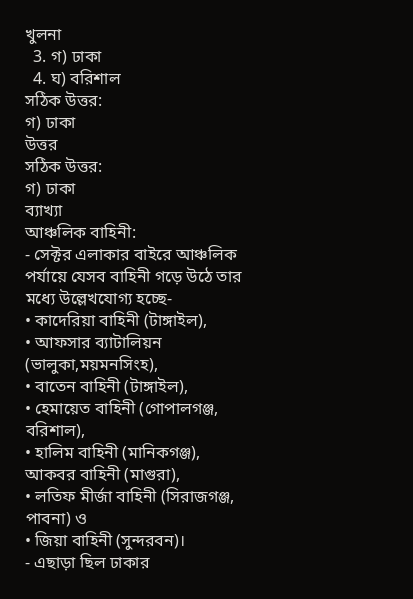খুলনা
  3. গ) ঢাকা
  4. ঘ) বরিশাল
সঠিক উত্তর:
গ) ঢাকা
উত্তর
সঠিক উত্তর:
গ) ঢাকা
ব্যাখ্যা
আঞ্চলিক বাহিনী:
- সেক্টর এলাকার বাইরে আঞ্চলিক পর্যায়ে যেসব বাহিনী গড়ে উঠে তার মধ্যে উল্লেখযোগ্য হচ্ছে-
• কাদেরিয়া বাহিনী (টাঙ্গাইল),
• আফসার ব্যাটালিয়ন (ভালুকা,ময়মনসিংহ),
• বাতেন বাহিনী (টাঙ্গাইল),
• হেমায়েত বাহিনী (গোপালগঞ্জ, বরিশাল),
• হালিম বাহিনী (মানিকগঞ্জ), আকবর বাহিনী (মাগুরা),
• লতিফ মীর্জা বাহিনী (সিরাজগঞ্জ, পাবনা) ও
• জিয়া বাহিনী (সুন্দরবন)।
- এছাড়া ছিল ঢাকার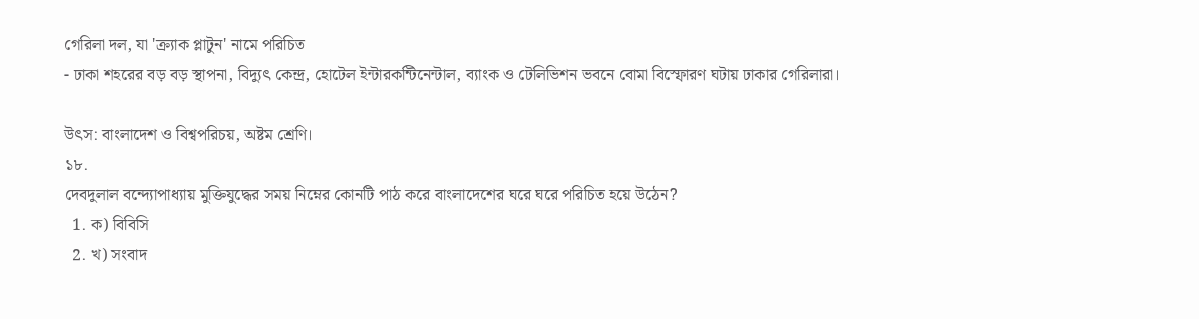গেরিলা দল, যা 'ক্র্যাক প্লাটুন' নামে পরিচিত
- ঢাকা শহরের বড় বড় স্থাপনা, বিদ্যুৎ কেন্দ্ৰ, হোটেল ইন্টারকন্টিনেন্টাল, ব্যাংক ও টেলিভিশন ভবনে বোমা বিস্ফোরণ ঘটায় ঢাকার গেরিলারা।

উৎস: বাংলাদেশ ও বিশ্বপরিচয়, অষ্টম শ্রেণি।
১৮.
দেবদুলাল বন্দ্যোপাধ্যায় মুক্তিযুদ্ধের সময় নিম্নের কোনটি পাঠ করে বাংলাদেশের ঘরে ঘরে পরিচিত হয়ে উঠেন?
  1. ক) বিবিসি
  2. খ) সংবাদ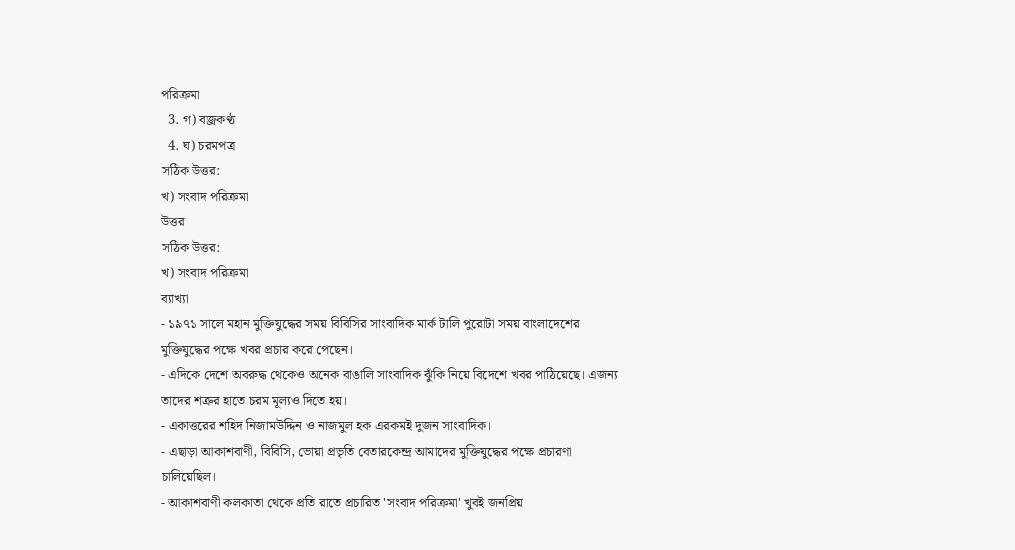পরিক্রমা
  3. গ) বজ্রকণ্ঠ
  4. ঘ) চরমপত্র
সঠিক উত্তর:
খ) সংবাদ পরিক্রমা
উত্তর
সঠিক উত্তর:
খ) সংবাদ পরিক্রমা
ব্যাখ্যা
- ১৯৭১ সালে মহান মুক্তিযুদ্ধের সময় বিবিসির সাংবাদিক মার্ক টালি পুরোটা সময় বাংলাদেশের মুক্তিযুদ্ধের পক্ষে খবর প্রচার করে পেছেন।
- এদিকে দেশে অবরুদ্ধ থেকেও অনেক বাঙালি সাংবাদিক ঝুঁকি নিয়ে বিদেশে খবর পাঠিয়েছে। এজন্য তাদের শত্রুর হাতে চরম মূল্যও দিতে হয়।
- একাত্তরের শহিদ নিজামউদ্দিন ও নাজমুল হক এরকমই দুজন সাংবাদিক।
- এছাড়া আকাশবাণী, বিবিসি, ভোয়া প্রভৃতি বেতারকেন্দ্র আমাদের মুক্তিযুদ্ধের পক্ষে প্রচারণা চালিয়েছিল।
- আকাশবাণী কলকাতা থেকে প্রতি রাতে প্রচারিত 'সংবাদ পরিক্রমা' খুবই জনপ্রিয়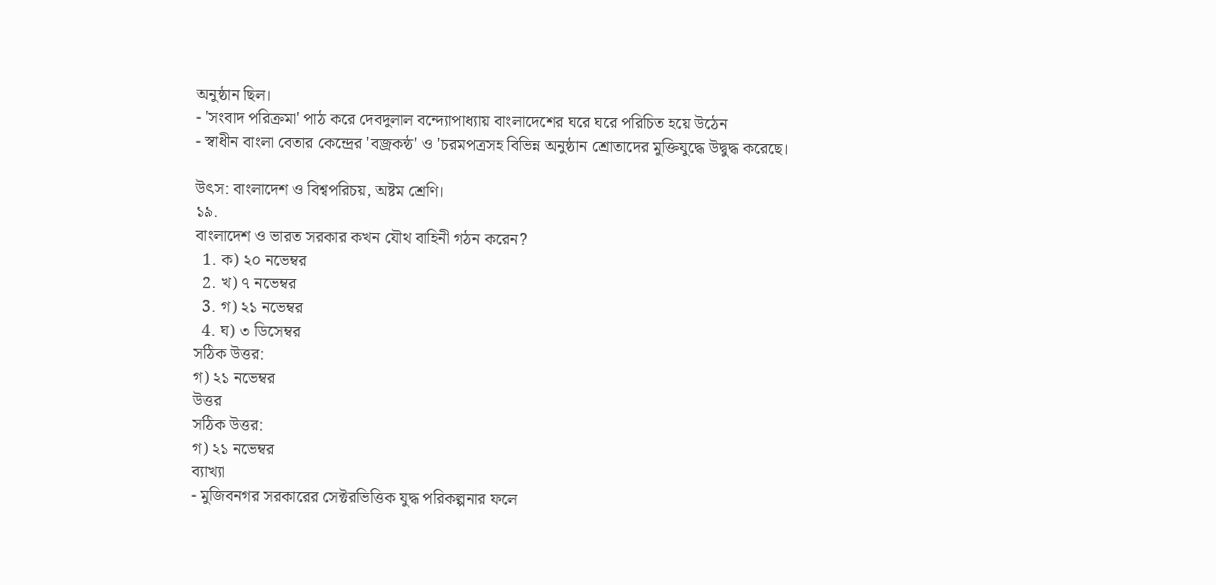অনুষ্ঠান ছিল।
- 'সংবাদ পরিক্রমা' পাঠ করে দেবদুলাল বন্দ্যোপাধ্যায় বাংলাদেশের ঘরে ঘরে পরিচিত হয়ে উঠেন
- স্বাধীন বাংলা বেতার কেন্দ্রের 'বজ্রকন্ঠ' ও 'চরমপত্রসহ বিভিন্ন অনুষ্ঠান শ্রোতাদের মুক্তিযুদ্ধে উদ্বুদ্ধ করেছে।

উৎস: বাংলাদেশ ও বিশ্বপরিচয়, অষ্টম শ্রেণি।
১৯.
বাংলাদেশ ও ভারত সরকার কখন যৌথ বাহিনী গঠন করেন?
  1. ক) ২০ নভেম্বর
  2. খ) ৭ নভেম্বর
  3. গ) ২১ নভেম্বর
  4. ঘ) ৩ ডিসেম্বর
সঠিক উত্তর:
গ) ২১ নভেম্বর
উত্তর
সঠিক উত্তর:
গ) ২১ নভেম্বর
ব্যাখ্যা
- মুজিবনগর সরকারের সেক্টরভিত্তিক যুদ্ধ পরিকল্পনার ফলে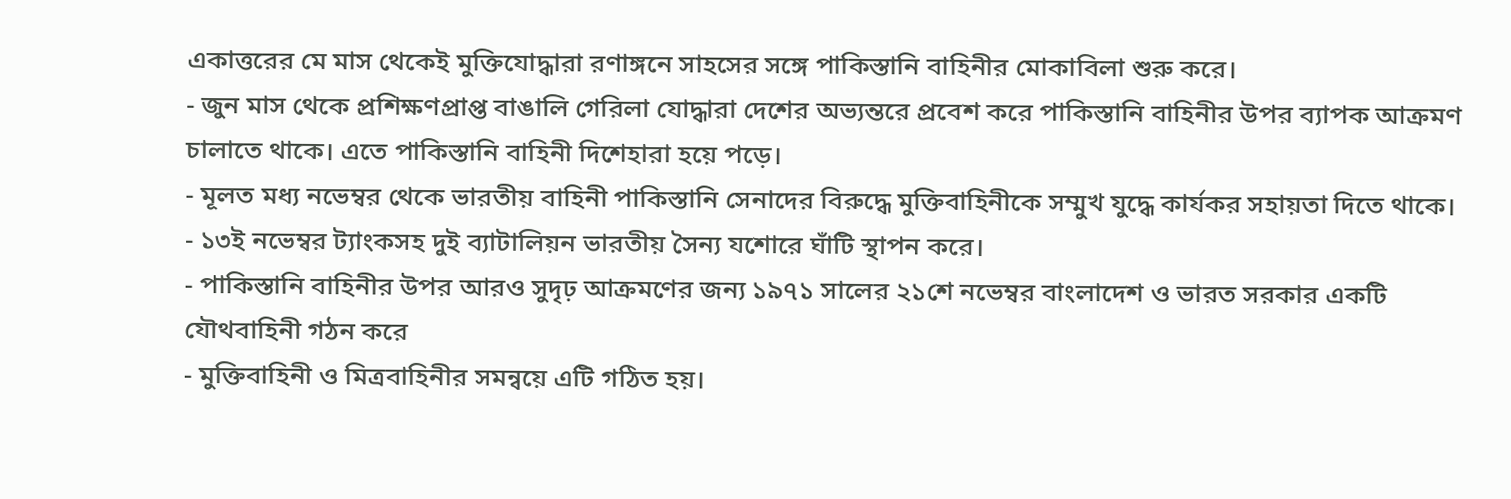একাত্তরের মে মাস থেকেই মুক্তিযোদ্ধারা রণাঙ্গনে সাহসের সঙ্গে পাকিস্তানি বাহিনীর মোকাবিলা শুরু করে।
- জুন মাস থেকে প্রশিক্ষণপ্রাপ্ত বাঙালি গেরিলা যোদ্ধারা দেশের অভ্যন্তরে প্রবেশ করে পাকিস্তানি বাহিনীর উপর ব্যাপক আক্রমণ চালাতে থাকে। এতে পাকিস্তানি বাহিনী দিশেহারা হয়ে পড়ে।
- মূলত মধ্য নভেম্বর থেকে ভারতীয় বাহিনী পাকিস্তানি সেনাদের বিরুদ্ধে মুক্তিবাহিনীকে সম্মুখ যুদ্ধে কার্যকর সহায়তা দিতে থাকে।
- ১৩ই নভেম্বর ট্যাংকসহ দুই ব্যাটালিয়ন ভারতীয় সৈন্য যশোরে ঘাঁটি স্থাপন করে।
- পাকিস্তানি বাহিনীর উপর আরও সুদৃঢ় আক্রমণের জন্য ১৯৭১ সালের ২১শে নভেম্বর বাংলাদেশ ও ভারত সরকার একটি যৌথবাহিনী গঠন করে
- মুক্তিবাহিনী ও মিত্রবাহিনীর সমন্বয়ে এটি গঠিত হয়।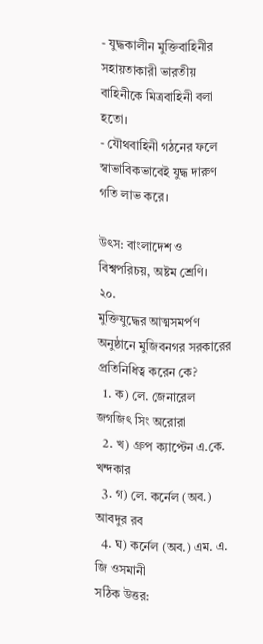- যুদ্ধকালীন মুক্তিবাহিনীর সহায়তাকারী ভারতীয় বাহিনীকে মিত্রবাহিনী বলা হতো।
- যৌথবাহিনী গঠনের ফলে স্বাভাবিকভাবেই যুদ্ধ দারুণ গতি লাভ করে।

উৎস: বাংলাদেশ ও বিশ্বপরিচয়, অষ্টম শ্রেণি।
২০.
মুক্তিযুদ্ধের আত্মসমর্পণ অনুষ্ঠানে মুজিবনগর সরকারের প্রতিনিধিত্ব করেন কে?
  1. ক) লে. জেনারেল জগজিৎ সিং অরোরা
  2. খ) গ্রুপ ক্যাপ্টেন এ.কে. খন্দকার
  3. গ) লে. কর্নেল (অব.) আবদুর রব
  4. ঘ) কর্নেল (অব.) এম. এ. জি ওসমানী
সঠিক উত্তর: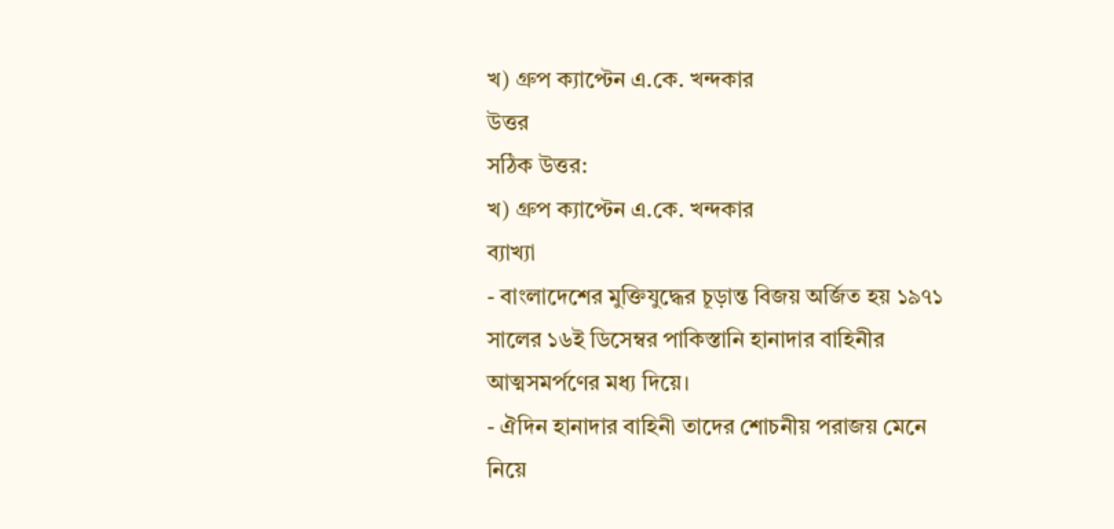খ) গ্রুপ ক্যাপ্টেন এ.কে. খন্দকার
উত্তর
সঠিক উত্তর:
খ) গ্রুপ ক্যাপ্টেন এ.কে. খন্দকার
ব্যাখ্যা
- বাংলাদেশের মুক্তিযুদ্ধের চূড়ান্ত বিজয় অর্জিত হয় ১৯৭১ সালের ১৬ই ডিসেম্বর পাকিস্তানি হানাদার বাহিনীর আত্মসমর্পণের মধ্য দিয়ে।
- ঐদিন হানাদার বাহিনী তাদের শোচনীয় পরাজয় মেনে নিয়ে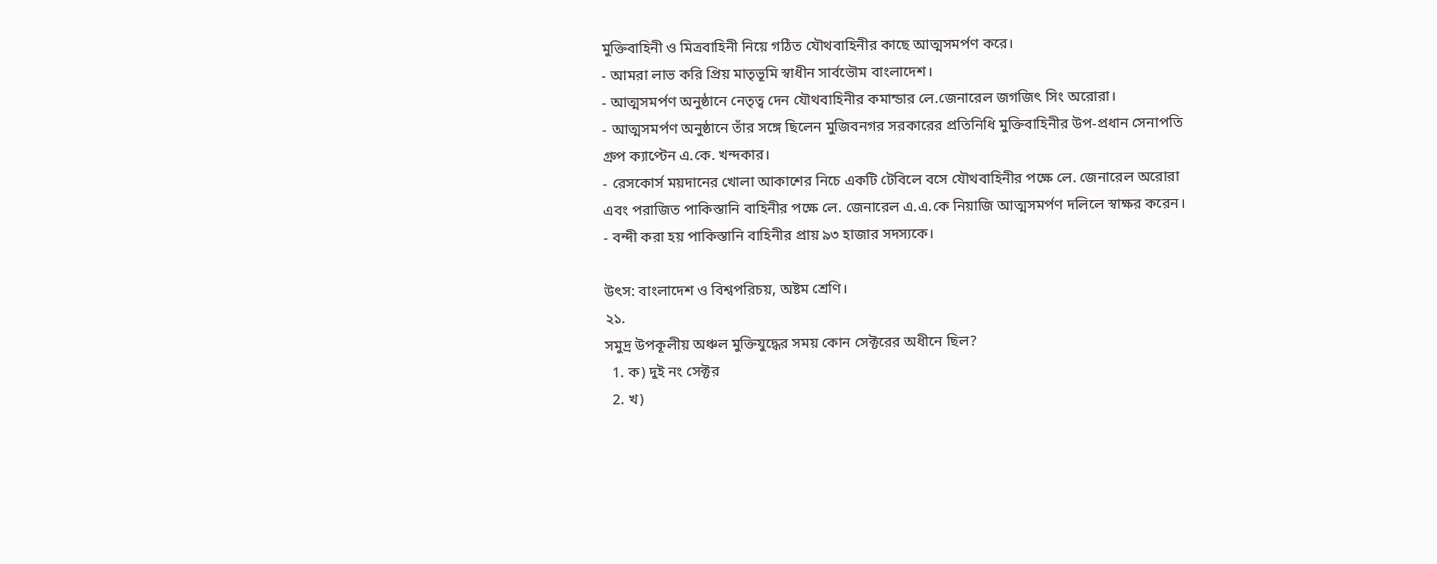মুক্তিবাহিনী ও মিত্রবাহিনী নিয়ে গঠিত যৌথবাহিনীর কাছে আত্মসমর্পণ করে।
- আমরা লাভ করি প্রিয় মাতৃভূমি স্বাধীন সার্বভৌম বাংলাদেশ।
- আত্মসমৰ্পণ অনুষ্ঠানে নেতৃত্ব দেন যৌথবাহিনীর কমান্ডার লে.জেনারেল জগজিৎ সিং অরোরা।
- আত্মসমৰ্পণ অনুষ্ঠানে তাঁর সঙ্গে ছিলেন মুজিবনগর সরকারের প্রতিনিধি মুক্তিবাহিনীর উপ-প্রধান সেনাপতি গ্রুপ ক্যাপ্টেন এ.কে. খন্দকার।
- রেসকোর্স ময়দানের খোলা আকাশের নিচে একটি টেবিলে বসে যৌথবাহিনীর পক্ষে লে. জেনারেল অরোরা এবং পরাজিত পাকিস্তানি বাহিনীর পক্ষে লে. জেনারেল এ.এ.কে নিয়াজি আত্মসমর্পণ দলিলে স্বাক্ষর করেন।
- বন্দী করা হয় পাকিস্তানি বাহিনীর প্রায় ৯৩ হাজার সদস্যকে।

উৎস: বাংলাদেশ ও বিশ্বপরিচয়, অষ্টম শ্রেণি।
২১.
সমুদ্র উপকূলীয় অঞ্চল মুক্তিযুদ্ধের সময় কোন সেক্টরের অধীনে ছিল?
  1. ক) দুই নং সেক্টর
  2. খ)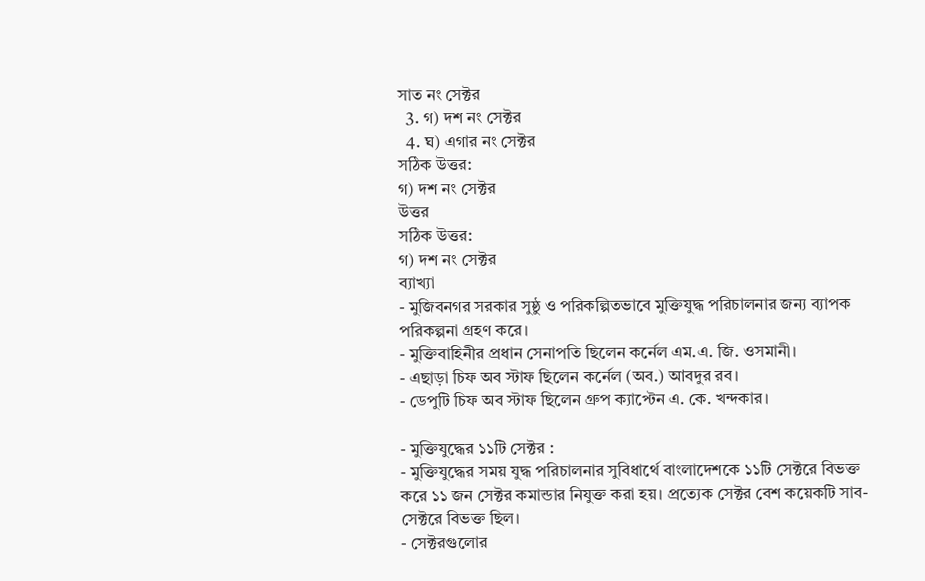সাত নং সেক্টর
  3. গ) দশ নং সেক্টর
  4. ঘ) এগার নং সেক্টর
সঠিক উত্তর:
গ) দশ নং সেক্টর
উত্তর
সঠিক উত্তর:
গ) দশ নং সেক্টর
ব্যাখ্যা
- মুজিবনগর সরকার সুষ্ঠু ও পরিকল্পিতভাবে মুক্তিযুদ্ধ পরিচালনার জন্য ব্যাপক পরিকল্পনা গ্রহণ করে।
- মুক্তিবাহিনীর প্রধান সেনাপতি ছিলেন কর্নেল এম.এ. জি. ওসমানী।
- এছাড়া চিফ অব স্টাফ ছিলেন কর্নেল (অব.) আবদুর রব।
- ডেপুটি চিফ অব স্টাফ ছিলেন গ্রুপ ক্যাপ্টেন এ. কে. খন্দকার।

- মুক্তিযুদ্ধের ১১টি সেক্টর :
- মুক্তিযুদ্ধের সময় যুদ্ধ পরিচালনার সুবিধার্থে বাংলাদেশকে ১১টি সেক্টরে বিভক্ত করে ১১ জন সেক্টর কমান্ডার নিযুক্ত করা হয়। প্রত্যেক সেক্টর বেশ কয়েকটি সাব- সেক্টরে বিভক্ত ছিল।
- সেক্টরগুলোর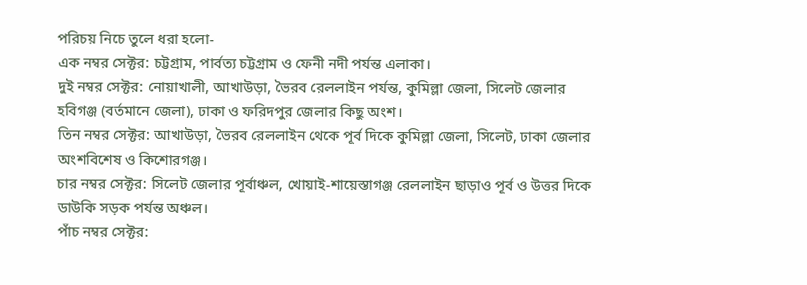পরিচয় নিচে তুলে ধরা হলো-
এক নম্বর সেক্টর: চট্টগ্রাম, পার্বত্য চট্টগ্রাম ও ফেনী নদী পর্যন্ত এলাকা।
দুই নম্বর সেক্টর: নোয়াখালী, আখাউড়া, ভৈরব রেললাইন পর্যন্ত, কুমিল্লা জেলা, সিলেট জেলার হবিগঞ্জ (বর্তমানে জেলা), ঢাকা ও ফরিদপুর জেলার কিছু অংশ।
তিন নম্বর সেক্টর: আখাউড়া, ভৈরব রেললাইন থেকে পূর্ব দিকে কুমিল্লা জেলা, সিলেট, ঢাকা জেলার অংশবিশেষ ও কিশোরগঞ্জ।
চার নম্বর সেক্টর: সিলেট জেলার পূর্বাঞ্চল, খোয়াই-শায়েস্তাগঞ্জ রেললাইন ছাড়াও পূর্ব ও উত্তর দিকে ডাউকি সড়ক পর্যন্ত অঞ্চল।
পাঁচ নম্বর সেক্টর: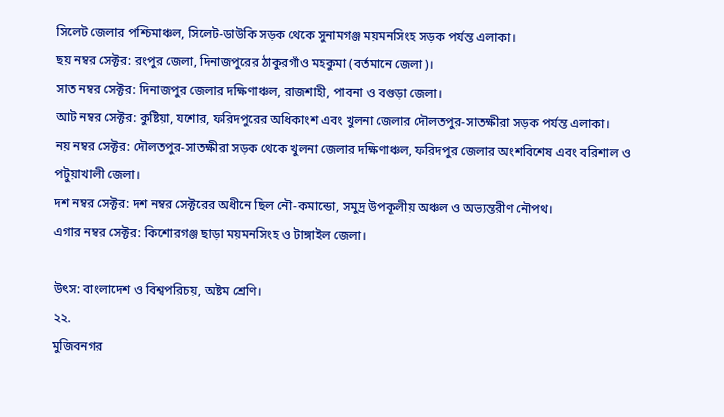সিলেট জেলার পশ্চিমাঞ্চল, সিলেট-ডাউকি সড়ক থেকে সুনামগঞ্জ ময়মনসিংহ সড়ক পর্যন্ত এলাকা।
ছয় নম্বর সেক্টর: রংপুর জেলা, দিনাজপুরের ঠাকুরগাঁও মহকুমা (বর্তমানে জেলা)।
সাত নম্বর সেক্টর: দিনাজপুর জেলার দক্ষিণাঞ্চল, রাজশাহী, পাবনা ও বগুড়া জেলা।
আট নম্বর সেক্টর: কুষ্টিয়া, যশোর, ফরিদপুরের অধিকাংশ এবং খুলনা জেলার দৌলতপুর-সাতক্ষীরা সড়ক পর্যন্ত এলাকা।
নয় নম্বর সেক্টর: দৌলতপুর-সাতক্ষীরা সড়ক থেকে খুলনা জেলার দক্ষিণাঞ্চল, ফরিদপুর জেলার অংশবিশেষ এবং বরিশাল ও পটুয়াখালী জেলা।
দশ নম্বর সেক্টর: দশ নম্বর সেক্টরের অধীনে ছিল নৌ-কমান্ডো, সমুদ্র উপকূলীয় অঞ্চল ও অভ্যন্তরীণ নৌপথ।
এগার নম্বর সেক্টর: কিশোরগঞ্জ ছাড়া ময়মনসিংহ ও টাঙ্গাইল জেলা।

উৎস: বাংলাদেশ ও বিশ্বপরিচয়, অষ্টম শ্রেণি।
২২.
মুজিবনগর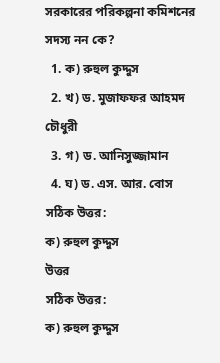সরকারের পরিকল্পনা কমিশনের সদস্য নন কে?
  1. ক) রুহুল কুদ্দুস
  2. খ) ড. মুজাফফর আহমদ চৌধুরী
  3. গ) ড. আনিসুজ্জামান
  4. ঘ) ড. এস. আর. বোস
সঠিক উত্তর:
ক) রুহুল কুদ্দুস
উত্তর
সঠিক উত্তর:
ক) রুহুল কুদ্দুস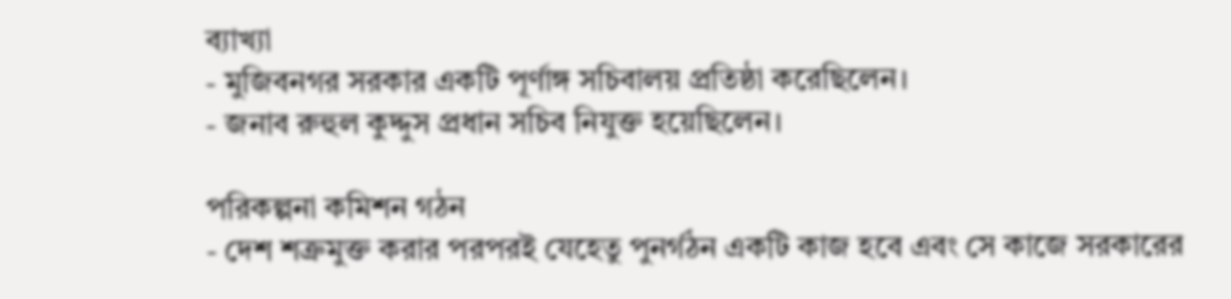ব্যাখ্যা
- মুজিবনগর সরকার একটি পূর্ণাঙ্গ সচিবালয় প্রতিষ্ঠা করেছিলেন।
- জনাব রুহুল কুদ্দুস প্রধান সচিব নিযুক্ত হয়েছিলেন।

পরিকল্পনা কমিশন গঠন
- দেশ শত্রুমুক্ত করার পরপরই যেহেতু পুনর্গঠন একটি কাজ হবে এবং সে কাজে সরকারের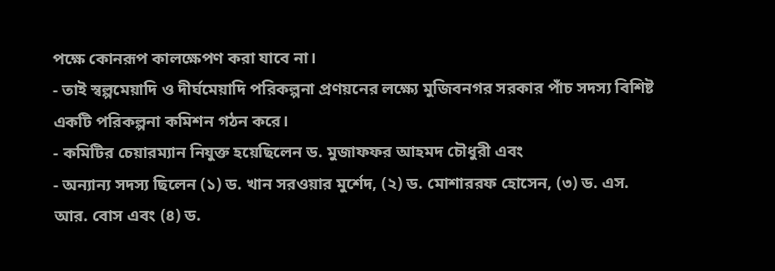পক্ষে কোনরূপ কালক্ষেপণ করা যাবে না।
- তাই স্বল্পমেয়াদি ও দীর্ঘমেয়াদি পরিকল্পনা প্রণয়নের লক্ষ্যে মুজিবনগর সরকার পাঁচ সদস্য বিশিষ্ট একটি পরিকল্পনা কমিশন গঠন করে।
- কমিটির চেয়ারম্যান নিযুক্ত হয়েছিলেন ড. মুজাফফর আহমদ চৌধুরী এবং
- অন্যান্য সদস্য ছিলেন (১) ড. খান সরওয়ার মুর্শেদ, (২) ড. মোশাররফ হোসেন, (৩) ড. এস. আর. বোস এবং (৪) ড.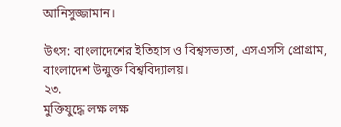আনিসুজ্জামান।

উৎস: বাংলাদেশের ইতিহাস ও বিশ্বসভ্যতা, এসএসসি প্রোগ্রাম, বাংলাদেশ উন্মুক্ত বিশ্ববিদ্যালয়।
২৩.
মুক্তিযুদ্ধে লক্ষ লক্ষ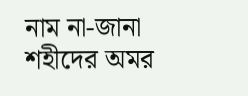নাম না-জানা শহীদের অমর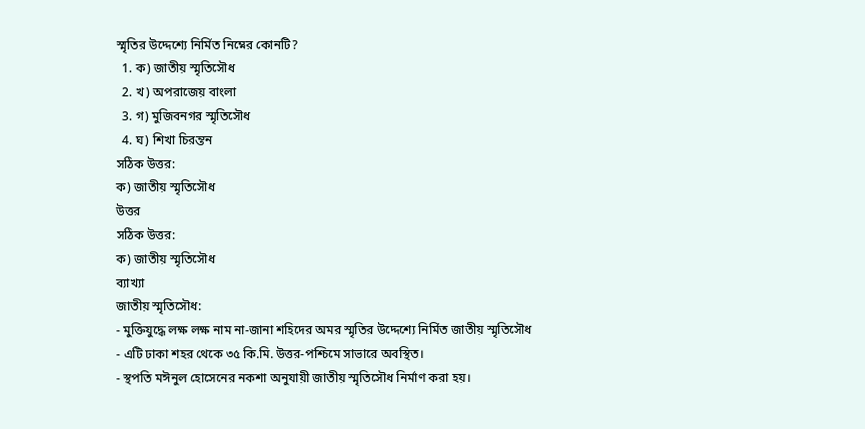স্মৃতির উদ্দেশ্যে নির্মিত নিম্নের কোনটি?
  1. ক) জাতীয় স্মৃতিসৌধ
  2. খ) অপরাজেয় বাংলা
  3. গ) মুজিবনগর স্মৃতিসৌধ
  4. ঘ) শিখা চিরন্তন
সঠিক উত্তর:
ক) জাতীয় স্মৃতিসৌধ
উত্তর
সঠিক উত্তর:
ক) জাতীয় স্মৃতিসৌধ
ব্যাখ্যা
জাতীয় স্মৃতিসৌধ:
- মুক্তিযুদ্ধে লক্ষ লক্ষ নাম না-জানা শহিদের অমর স্মৃতির উদ্দেশ্যে নির্মিত জাতীয় স্মৃতিসৌধ
- এটি ঢাকা শহর থেকে ৩৫ কি.মি. উত্তর-পশ্চিমে সাভারে অবস্থিত।
- স্থপতি মঈনুল হোসেনের নকশা অনুযায়ী জাতীয় স্মৃতিসৌধ নির্মাণ করা হয়।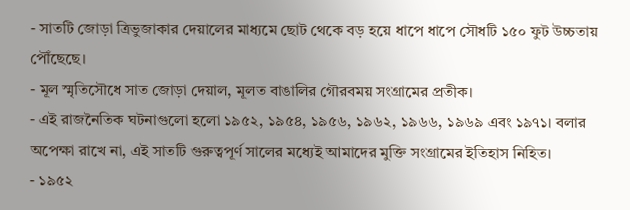- সাতটি জোড়া ত্রিভুজাকার দেয়ালের মাধ্যমে ছোট থেকে বড় হয়ে ধাপে ধাপে সৌধটি ১৫০ ফুট উচ্চতায় পৌঁছেছে।
- মূল স্মৃতিসৌধে সাত জোড়া দেয়াল, মূলত বাঙালির গৌরবময় সংগ্রামের প্রতীক।
- এই রাজনৈতিক ঘটনাগুলো হলো ১৯৫২, ১৯৫৪, ১৯৫৬, ১৯৬২, ১৯৬৬, ১৯৬৯ এবং ১৯৭১। বলার অপেক্ষা রাখে না, এই সাতটি গুরুত্বপূর্ণ সালের মধ্যেই আমাদের মুক্তি সংগ্রামের ইতিহাস নিহিত।
- ১৯৫২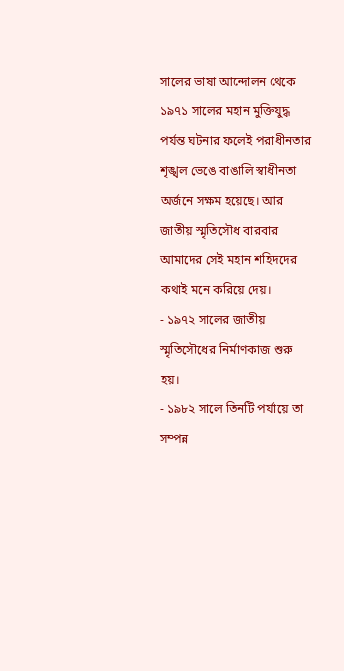সালের ভাষা আন্দোলন থেকে ১৯৭১ সালের মহান মুক্তিযুদ্ধ পর্যন্ত ঘটনার ফলেই পরাধীনতার শৃঙ্খল ভেঙে বাঙালি স্বাধীনতা অর্জনে সক্ষম হয়েছে। আর জাতীয় স্মৃতিসৌধ বারবার আমাদের সেই মহান শহিদদের কথাই মনে করিয়ে দেয়।
- ১৯৭২ সালের জাতীয় স্মৃতিসৌধের নির্মাণকাজ শুরু হয়।
- ১৯৮২ সালে তিনটি পর্যায়ে তা সম্পন্ন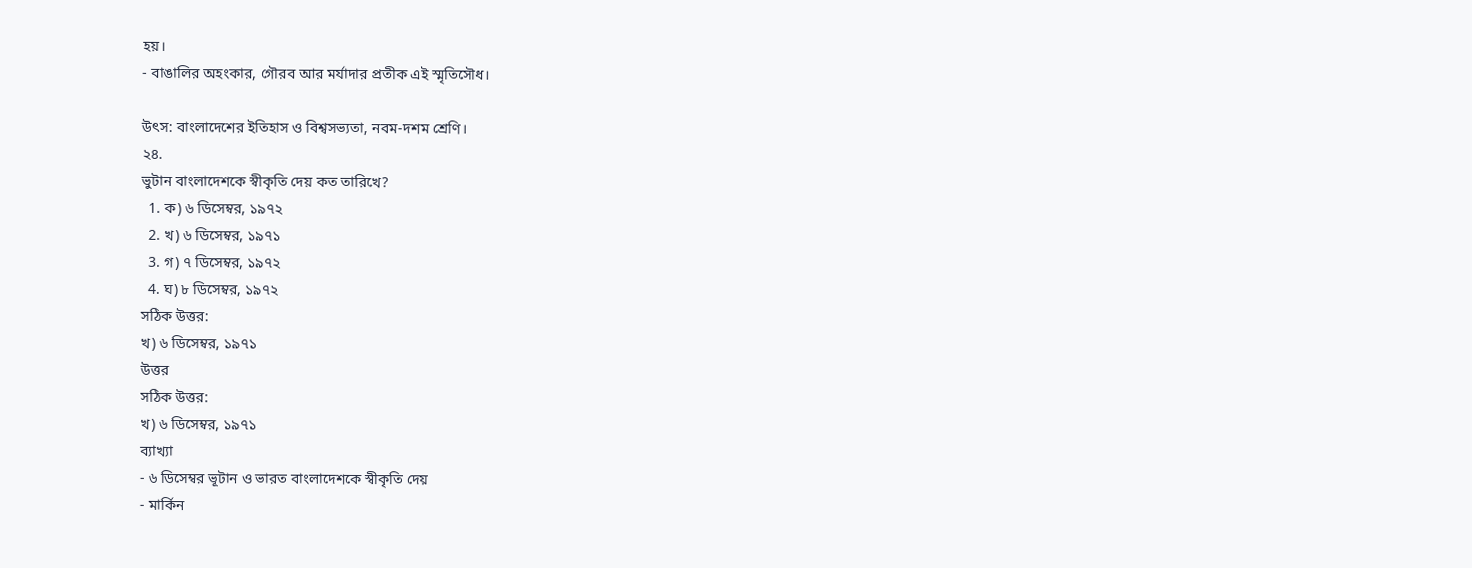হয়।
- বাঙালির অহংকার, গৌরব আর মর্যাদার প্রতীক এই স্মৃতিসৌধ।

উৎস: বাংলাদেশের ইতিহাস ও বিশ্বসভ্যতা, নবম-দশম শ্রেণি।
২৪.
ভুটান বাংলাদেশকে স্বীকৃতি দেয় কত তারিখে?
  1. ক) ৬ ডিসেম্বর, ১৯৭২
  2. খ) ৬ ডিসেম্বর, ১৯৭১
  3. গ) ৭ ডিসেম্বর, ১৯৭২
  4. ঘ) ৮ ডিসেম্বর, ১৯৭২
সঠিক উত্তর:
খ) ৬ ডিসেম্বর, ১৯৭১
উত্তর
সঠিক উত্তর:
খ) ৬ ডিসেম্বর, ১৯৭১
ব্যাখ্যা
- ৬ ডিসেম্বর ভূটান ও ভারত বাংলাদেশকে স্বীকৃতি দেয়
- মার্কিন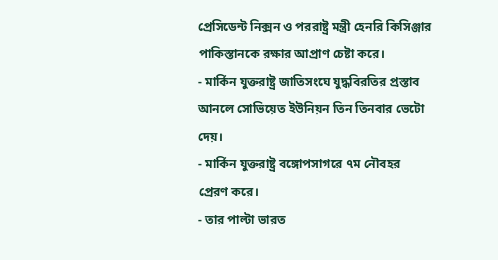প্রেসিডেন্ট নিক্সন ও পররাষ্ট্র মন্ত্রী হেনরি কিসিঞ্জার পাকিস্তানকে রক্ষার আপ্রাণ চেষ্টা করে।
- মার্কিন যুক্তরাষ্ট্র জাতিসংঘে যুদ্ধবিরতির প্রস্তাব আনলে সোভিয়েত ইউনিয়ন তিন তিনবার ভেটো দেয়।
- মার্কিন যুক্তরাষ্ট্র বঙ্গোপসাগরে ৭ম নৌবহর প্রেরণ করে।
- তার পাল্টা ভারত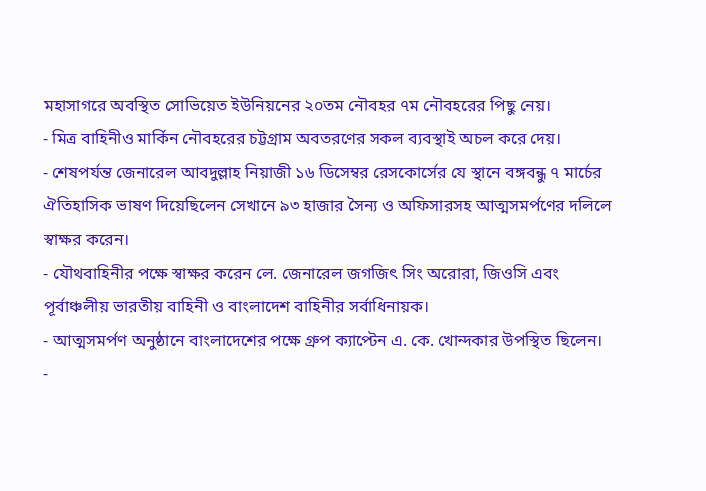মহাসাগরে অবস্থিত সোভিয়েত ইউনিয়নের ২০তম নৌবহর ৭ম নৌবহরের পিছু নেয়।
- মিত্র বাহিনীও মার্কিন নৌবহরের চট্টগ্রাম অবতরণের সকল ব্যবস্থাই অচল করে দেয়।
- শেষপর্যন্ত জেনারেল আবদুল্লাহ নিয়াজী ১৬ ডিসেম্বর রেসকোর্সের যে স্থানে বঙ্গবন্ধু ৭ মার্চের ঐতিহাসিক ভাষণ দিয়েছিলেন সেখানে ৯৩ হাজার সৈন্য ও অফিসারসহ আত্মসমর্পণের দলিলে স্বাক্ষর করেন।
- যৌথবাহিনীর পক্ষে স্বাক্ষর করেন লে. জেনারেল জগজিৎ সিং অরোরা, জিওসি এবং পূর্বাঞ্চলীয় ভারতীয় বাহিনী ও বাংলাদেশ বাহিনীর সর্বাধিনায়ক।
- আত্মসমর্পণ অনুষ্ঠানে বাংলাদেশের পক্ষে গ্রুপ ক্যাপ্টেন এ. কে. খোন্দকার উপস্থিত ছিলেন।
-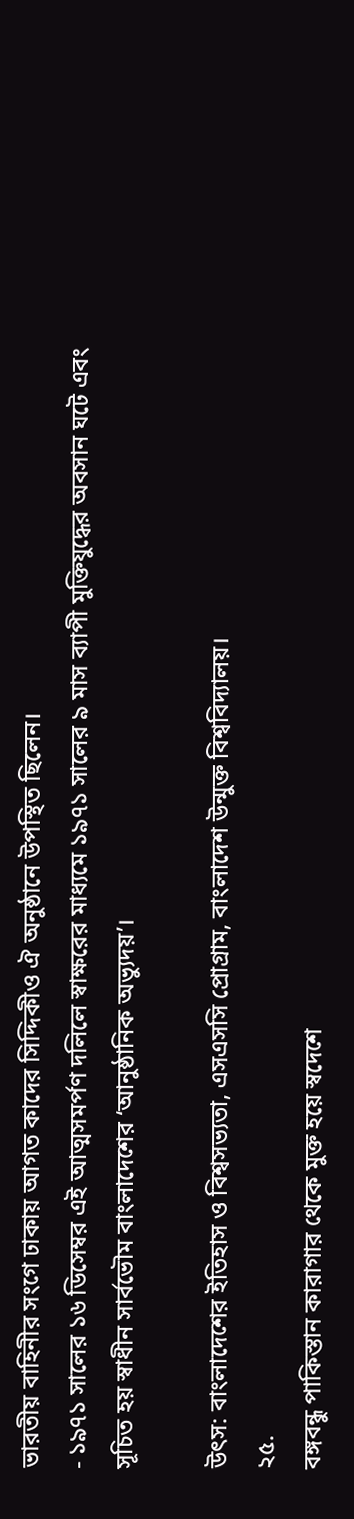ভারতীয় বাহিনীর সংগে ঢাকায় আগত কাদের সিদ্দিকীও ঐ অনুষ্ঠানে উপস্থিত ছিলেন।
- ১৯৭১ সালের ১৬ ডিসেম্বর এই আত্মসমর্পণ দলিলে স্বাক্ষরের মাধ্যমে ১৯৭১ সালের ৯ মাস ব্যাপী মুক্তিযুদ্ধের অবসান ঘটে এবং সূচিত হয় স্বাধীন সার্বভৌম বাংলাদেশের ‘আনুষ্ঠানিক অভ্যুদয়’।

উৎস: বাংলাদেশের ইতিহাস ও বিশ্বসভ্যতা, এসএসসি প্রোগ্রাম, বাংলাদেশ উন্মুক্ত বিশ্ববিদ্যালয়।
২৫.
বঙ্গবন্ধু পাকিস্তান কারাগার থেকে মুক্ত হয়ে স্বদেশে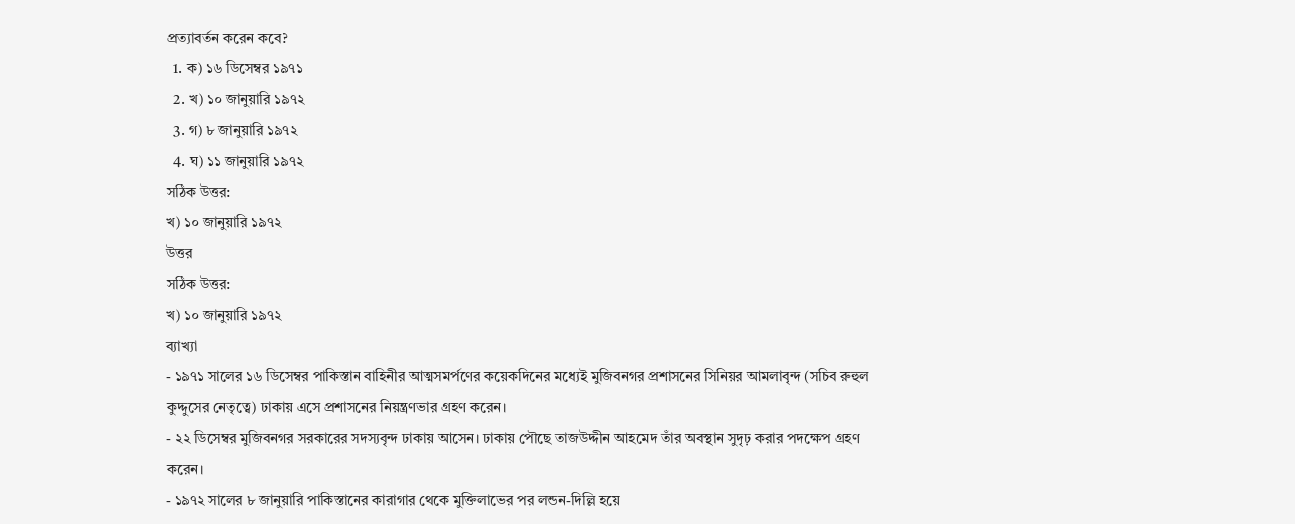প্রত্যাবর্তন করেন কবে?
  1. ক) ১৬ ডিসেম্বর ১৯৭১
  2. খ) ১০ জানুয়ারি ১৯৭২
  3. গ) ৮ জানুয়ারি ১৯৭২
  4. ঘ) ১১ জানুয়ারি ১৯৭২
সঠিক উত্তর:
খ) ১০ জানুয়ারি ১৯৭২
উত্তর
সঠিক উত্তর:
খ) ১০ জানুয়ারি ১৯৭২
ব্যাখ্যা
- ১৯৭১ সালের ১৬ ডিসেম্বর পাকিস্তান বাহিনীর আত্মসমর্পণের কয়েকদিনের মধ্যেই মুজিবনগর প্রশাসনের সিনিয়র আমলাবৃন্দ (সচিব রুহুল কুদ্দুসের নেতৃত্বে) ঢাকায় এসে প্রশাসনের নিয়ন্ত্রণভার গ্রহণ করেন।
- ২২ ডিসেম্বর মুজিবনগর সরকারের সদস্যবৃন্দ ঢাকায় আসেন। ঢাকায় পৌছে তাজউদ্দীন আহমেদ তাঁর অবস্থান সুদৃঢ় করার পদক্ষেপ গ্রহণ করেন।
- ১৯৭২ সালের ৮ জানুয়ারি পাকিস্তানের কারাগার থেকে মুক্তিলাভের পর লন্ডন-দিল্লি হয়ে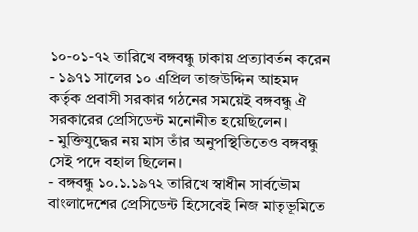১০-০১-৭২ তারিখে বঙ্গবন্ধু ঢাকায় প্রত্যাবর্তন করেন
- ১৯৭১ সালের ১০ এপ্রিল তাজউদ্দিন আহমদ কর্তৃক প্রবাসী সরকার গঠনের সময়েই বঙ্গবন্ধু ঐ সরকারের প্রেসিডেন্ট মনোনীত হয়েছিলেন।
- মুক্তিযুদ্ধের নয় মাস তাঁর অনুপস্থিতিতেও বঙ্গবন্ধু সেই পদে বহাল ছিলেন।
- বঙ্গবন্ধু ১০.১.১৯৭২ তারিখে স্বাধীন সার্বভৌম বাংলাদেশের প্রেসিডেন্ট হিসেবেই নিজ মাতৃভূমিতে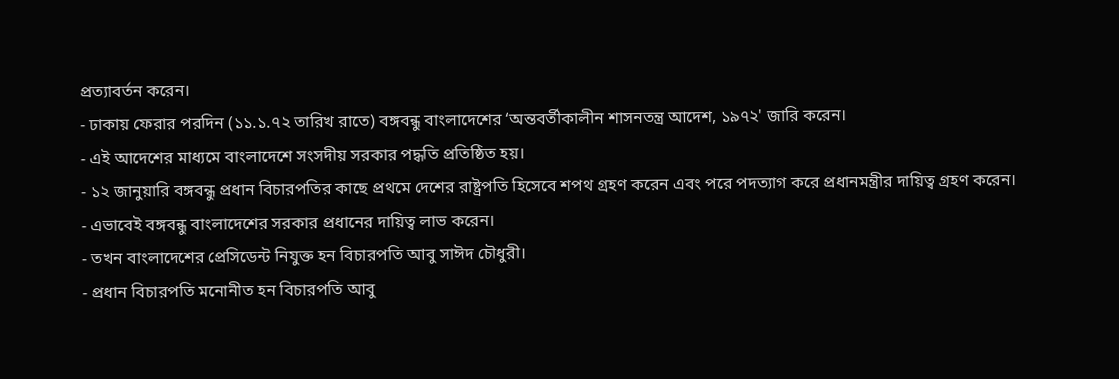প্রত্যাবর্তন করেন।
- ঢাকায় ফেরার পরদিন (১১.১.৭২ তারিখ রাতে) বঙ্গবন্ধু বাংলাদেশের ‘অন্তবর্তীকালীন শাসনতন্ত্র আদেশ, ১৯৭২' জারি করেন।
- এই আদেশের মাধ্যমে বাংলাদেশে সংসদীয় সরকার পদ্ধতি প্রতিষ্ঠিত হয়।
- ১২ জানুয়ারি বঙ্গবন্ধু প্রধান বিচারপতির কাছে প্রথমে দেশের রাষ্ট্রপতি হিসেবে শপথ গ্রহণ করেন এবং পরে পদত্যাগ করে প্রধানমন্ত্রীর দায়িত্ব গ্রহণ করেন।
- এভাবেই বঙ্গবন্ধু বাংলাদেশের সরকার প্রধানের দায়িত্ব লাভ করেন।
- তখন বাংলাদেশের প্রেসিডেন্ট নিযুক্ত হন বিচারপতি আবু সাঈদ চৌধুরী।
- প্রধান বিচারপতি মনোনীত হন বিচারপতি আবু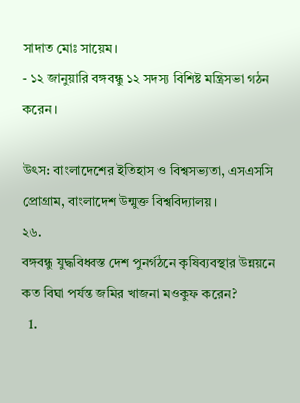সাদাত মোঃ সায়েম।
- ১২ জানুয়ারি বঙ্গবন্ধু ১২ সদস্য বিশিষ্ট মন্ত্রিসভা গঠন করেন ।

উৎস: বাংলাদেশের ইতিহাস ও বিশ্বসভ্যতা, এসএসসি প্রোগ্রাম, বাংলাদেশ উন্মুক্ত বিশ্ববিদ্যালয়।
২৬.
বঙ্গবন্ধু যুদ্ধবিধ্বস্ত দেশ পুনর্গঠনে কৃষিব্যবস্থার উন্নয়নে কত বিঘা পর্যন্ত জমির খাজনা মওকুফ করেন?
  1.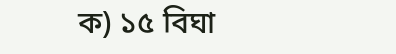ক) ১৫ বিঘা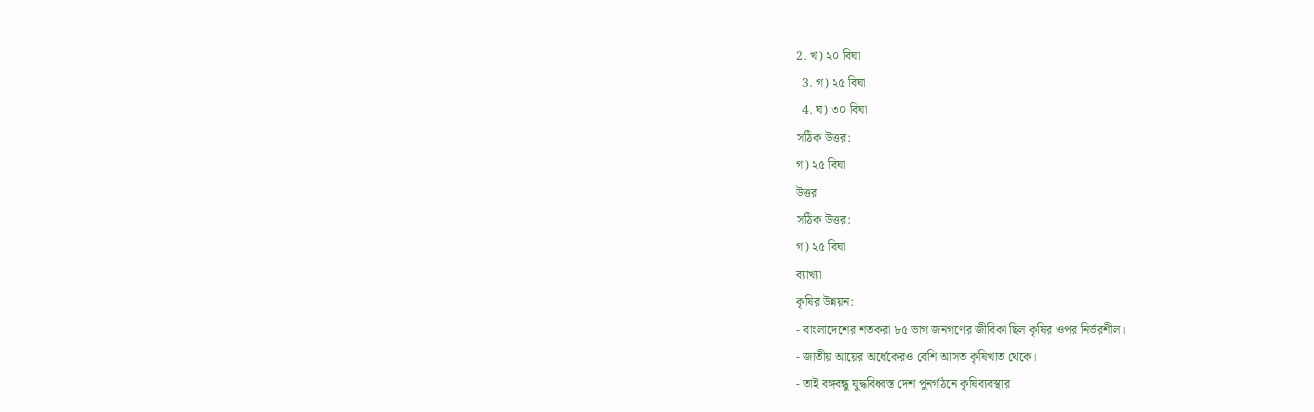2. খ) ২০ বিঘা
  3. গ) ২৫ বিঘা
  4. ঘ) ৩০ বিঘা
সঠিক উত্তর:
গ) ২৫ বিঘা
উত্তর
সঠিক উত্তর:
গ) ২৫ বিঘা
ব্যাখ্যা
কৃষির উন্নয়ন:
- বাংলাদেশের শতকরা ৮৫ ভাগ জনগণের জীবিকা ছিল কৃষির ওপর নির্ভরশীল।
- জাতীয় আয়ের অর্ধেকেরও বেশি আসত কৃষিখাত থেকে।
- তাই বঙ্গবন্ধু যুদ্ধবিধ্বস্ত দেশ পুনর্গঠনে কৃষিব্যবস্থার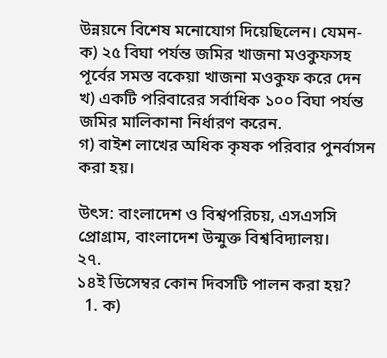উন্নয়নে বিশেষ মনোযোগ দিয়েছিলেন। যেমন-
ক) ২৫ বিঘা পর্যন্ত জমির খাজনা মওকুফসহ পূর্বের সমস্ত বকেয়া খাজনা মওকুফ করে দেন
খ) একটি পরিবারের সর্বাধিক ১০০ বিঘা পর্যন্ত জমির মালিকানা নির্ধারণ করেন.
গ) বাইশ লাখের অধিক কৃষক পরিবার পুনর্বাসন করা হয়।

উৎস: বাংলাদেশ ও বিশ্বপরিচয়, এসএসসি প্রোগ্রাম, বাংলাদেশ উন্মুক্ত বিশ্ববিদ্যালয়।
২৭.
১৪ই ডিসেম্বর কোন দিবসটি পালন করা হয়?
  1. ক)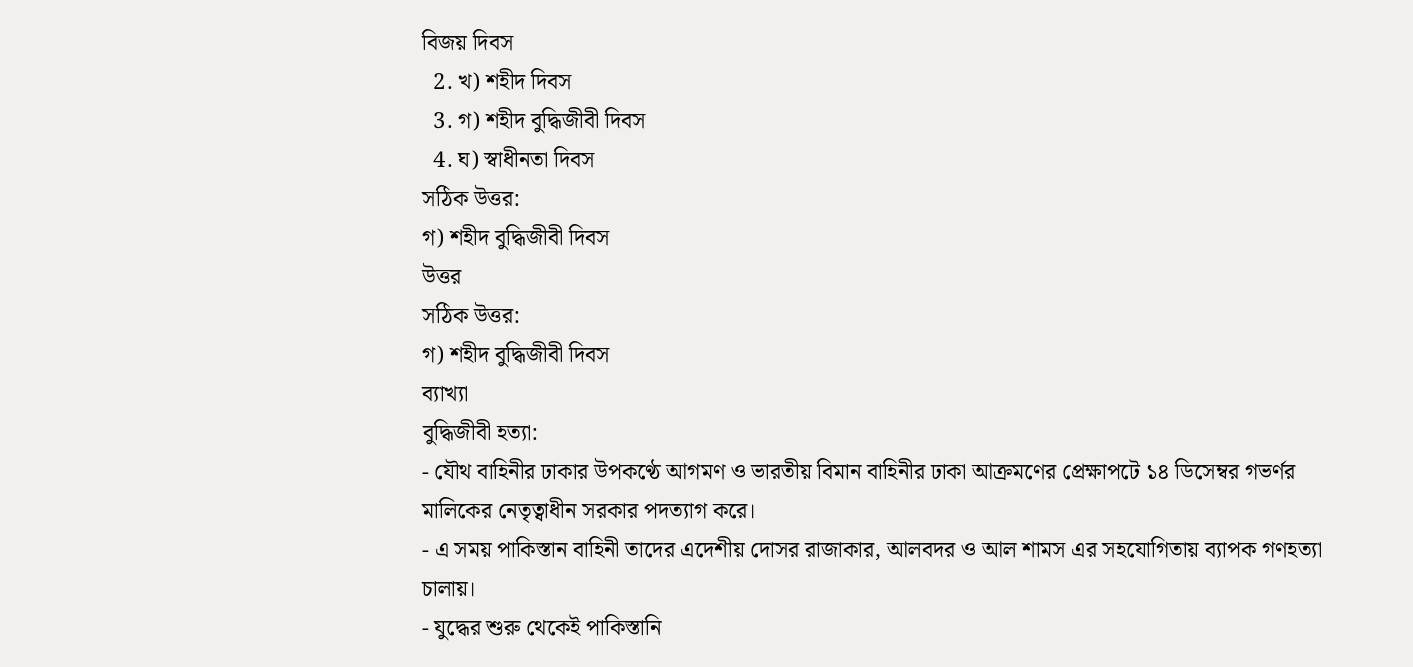বিজয় দিবস
  2. খ) শহীদ দিবস
  3. গ) শহীদ বুদ্ধিজীবী দিবস
  4. ঘ) স্বাধীনতা দিবস
সঠিক উত্তর:
গ) শহীদ বুদ্ধিজীবী দিবস
উত্তর
সঠিক উত্তর:
গ) শহীদ বুদ্ধিজীবী দিবস
ব্যাখ্যা
বুদ্ধিজীবী হত্যা:
- যৌথ বাহিনীর ঢাকার উপকণ্ঠে আগমণ ও ভারতীয় বিমান বাহিনীর ঢাকা আক্রমণের প্রেক্ষাপটে ১৪ ডিসেম্বর গভর্ণর মালিকের নেতৃত্বাধীন সরকার পদত্যাগ করে।
- এ সময় পাকিস্তান বাহিনী তাদের এদেশীয় দোসর রাজাকার, আলবদর ও আল শামস এর সহযোগিতায় ব্যাপক গণহত্যা চালায়।
- যুদ্ধের শুরু থেকেই পাকিস্তানি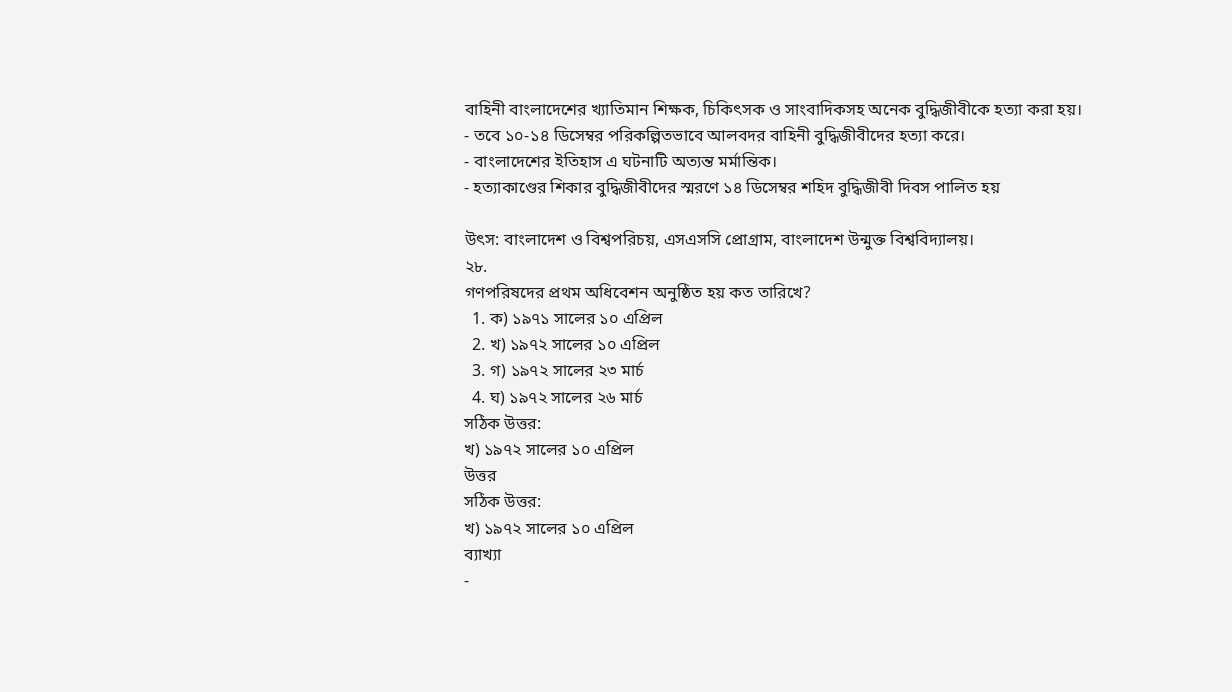বাহিনী বাংলাদেশের খ্যাতিমান শিক্ষক, চিকিৎসক ও সাংবাদিকসহ অনেক বুদ্ধিজীবীকে হত্যা করা হয়।
- তবে ১০-১৪ ডিসেম্বর পরিকল্পিতভাবে আলবদর বাহিনী বুদ্ধিজীবীদের হত্যা করে।
- বাংলাদেশের ইতিহাস এ ঘটনাটি অত্যন্ত মর্মান্তিক।
- হত্যাকাণ্ডের শিকার বুদ্ধিজীবীদের স্মরণে ১৪ ডিসেম্বর শহিদ বুদ্ধিজীবী দিবস পালিত হয়

উৎস: বাংলাদেশ ও বিশ্বপরিচয়, এসএসসি প্রোগ্রাম, বাংলাদেশ উন্মুক্ত বিশ্ববিদ্যালয়।
২৮.
গণপরিষদের প্রথম অধিবেশন অনুষ্ঠিত হয় কত তারিখে?
  1. ক) ১৯৭১ সালের ১০ এপ্রিল
  2. খ) ১৯৭২ সালের ১০ এপ্রিল
  3. গ) ১৯৭২ সালের ২৩ মার্চ
  4. ঘ) ১৯৭২ সালের ২৬ মার্চ
সঠিক উত্তর:
খ) ১৯৭২ সালের ১০ এপ্রিল
উত্তর
সঠিক উত্তর:
খ) ১৯৭২ সালের ১০ এপ্রিল
ব্যাখ্যা
-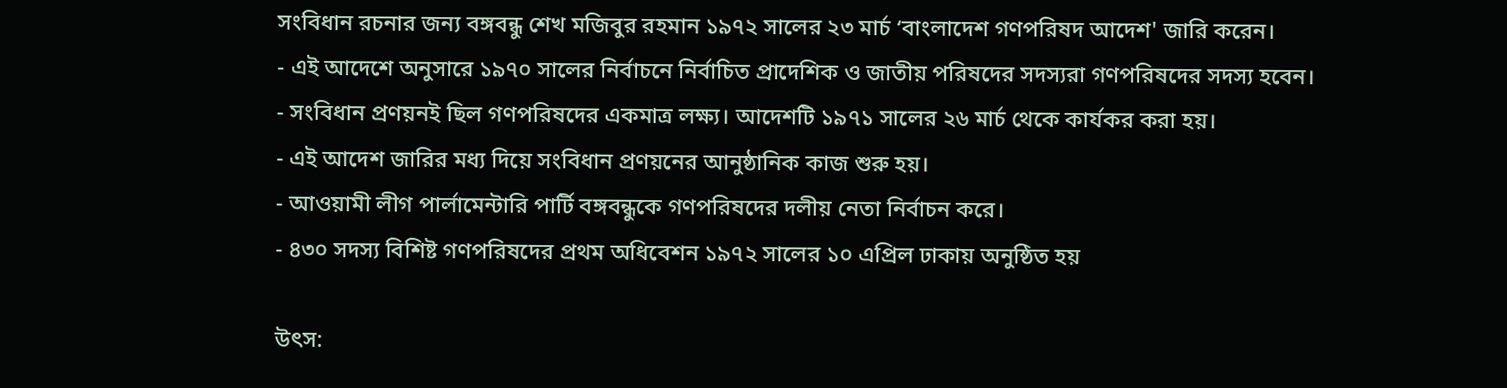সংবিধান রচনার জন্য বঙ্গবন্ধু শেখ মজিবুর রহমান ১৯৭২ সালের ২৩ মার্চ ‘বাংলাদেশ গণপরিষদ আদেশ' জারি করেন।
- এই আদেশে অনুসারে ১৯৭০ সালের নির্বাচনে নির্বাচিত প্রাদেশিক ও জাতীয় পরিষদের সদস্যরা গণপরিষদের সদস্য হবেন।
- সংবিধান প্রণয়নই ছিল গণপরিষদের একমাত্র লক্ষ্য। আদেশটি ১৯৭১ সালের ২৬ মার্চ থেকে কার্যকর করা হয়।
- এই আদেশ জারির মধ্য দিয়ে সংবিধান প্রণয়নের আনুষ্ঠানিক কাজ শুরু হয়।
- আওয়ামী লীগ পার্লামেন্টারি পার্টি বঙ্গবন্ধুকে গণপরিষদের দলীয় নেতা নির্বাচন করে।
- ৪৩০ সদস্য বিশিষ্ট গণপরিষদের প্রথম অধিবেশন ১৯৭২ সালের ১০ এপ্রিল ঢাকায় অনুষ্ঠিত হয়

উৎস: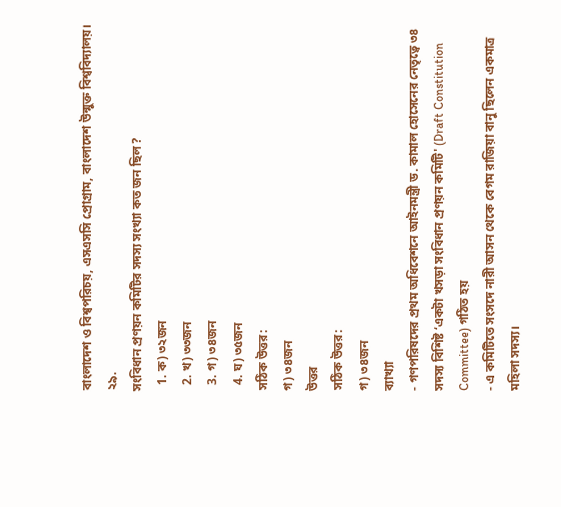বাংলাদেশ ও বিশ্বপরিচয়, এসএসসি প্রোগ্রাম, বাংলাদেশ উন্মুক্ত বিশ্ববিদ্যালয়।
২৯.
সংবিধান প্রণয়ন কমিটির সদস্য সংখ্যা কত জন ছিল?
  1. ক) ৩২জন
  2. খ) ৩৩জন
  3. গ) ৩৪জন
  4. ঘ) ৩৫জন
সঠিক উত্তর:
গ) ৩৪জন
উত্তর
সঠিক উত্তর:
গ) ৩৪জন
ব্যাখ্যা
- গণপরিষদের প্রথম অধিবেশনে আইনমন্ত্রী ড. কামাল হোসেনের নেতৃত্বে ৩৪ সদস্য বিশিষ্ট ‘একটা খসড়া সংবিধান প্রণয়ন কমিটি' (Draft Constitution Committee) গঠিত হয়
- এ কমিটিতে সংসদে নারী আসন থেকে বেগম রাজিয়া বানু ছিলেন একমাত্র মহিলা সদস্য।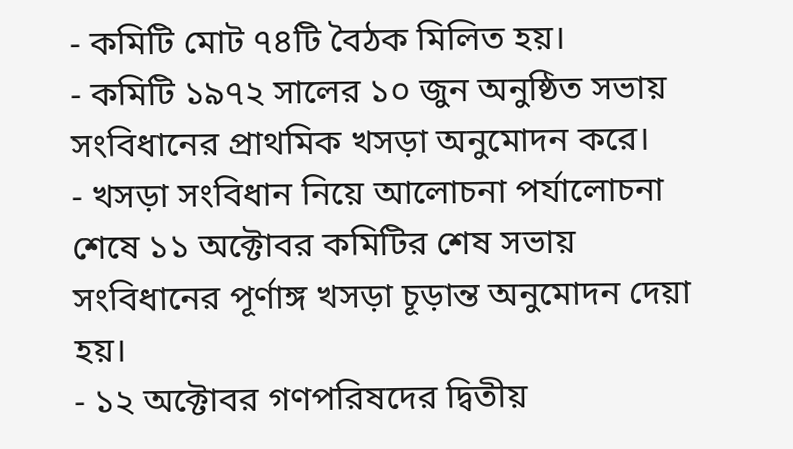- কমিটি মোট ৭৪টি বৈঠক মিলিত হয়।
- কমিটি ১৯৭২ সালের ১০ জুন অনুষ্ঠিত সভায় সংবিধানের প্রাথমিক খসড়া অনুমোদন করে।
- খসড়া সংবিধান নিয়ে আলোচনা পর্যালোচনা শেষে ১১ অক্টোবর কমিটির শেষ সভায় সংবিধানের পূর্ণাঙ্গ খসড়া চূড়ান্ত অনুমোদন দেয়া হয়।
- ১২ অক্টোবর গণপরিষদের দ্বিতীয়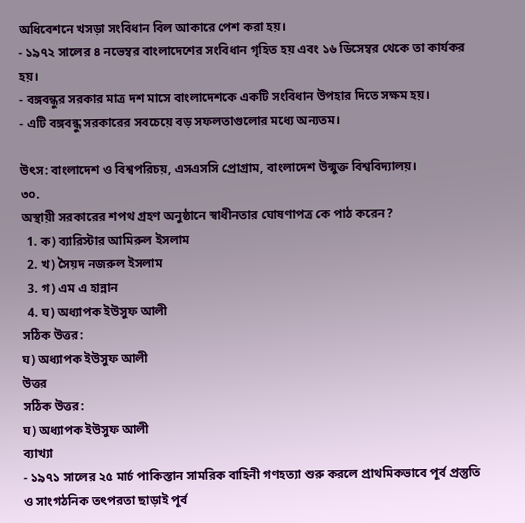অধিবেশনে খসড়া সংবিধান বিল আকারে পেশ করা হয়।
- ১৯৭২ সালের ৪ নভেম্বর বাংলাদেশের সংবিধান গৃহিত হয় এবং ১৬ ডিসেম্বর থেকে তা কার্যকর হয়।
- বঙ্গবন্ধুর সরকার মাত্র দশ মাসে বাংলাদেশকে একটি সংবিধান উপহার দিতে সক্ষম হয়।
- এটি বঙ্গবন্ধু সরকারের সবচেয়ে বড় সফলতাগুলোর মধ্যে অন্যতম।

উৎস: বাংলাদেশ ও বিশ্বপরিচয়, এসএসসি প্রোগ্রাম, বাংলাদেশ উন্মুক্ত বিশ্ববিদ্যালয়।
৩০.
অস্থায়ী সরকারের শপথ গ্রহণ অনুষ্ঠানে স্বাধীনতার ঘোষণাপত্র কে পাঠ করেন?
  1. ক) ব্যারিস্টার আমিরুল ইসলাম
  2. খ) সৈয়দ নজরুল ইসলাম
  3. গ) এম এ হান্নান
  4. ঘ) অধ্যাপক ইউসুফ আলী
সঠিক উত্তর:
ঘ) অধ্যাপক ইউসুফ আলী
উত্তর
সঠিক উত্তর:
ঘ) অধ্যাপক ইউসুফ আলী
ব্যাখ্যা
- ১৯৭১ সালের ২৫ মার্চ পাকিস্তান সামরিক বাহিনী গণহত্যা শুরু করলে প্রাথমিকভাবে পূর্ব প্রস্তুতি ও সাংগঠনিক তৎপরতা ছাড়াই পূর্ব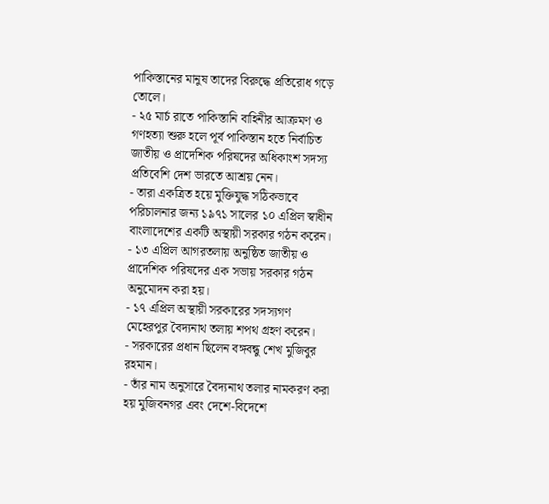পাকিস্তানের মানুষ তাদের বিরুদ্ধে প্রতিরোধ গড়ে তোলে।
- ২৫ মার্চ রাতে পাকিস্তানি বাহিনীর আক্রমণ ও গণহত্যা শুরু হলে পূর্ব পাকিস্তান হতে নির্বাচিত জাতীয় ও প্রাদেশিক পরিষদের অধিকাংশ সদস্য প্রতিবেশি দেশ ভারতে আশ্রয় নেন।
- তারা একত্রিত হয়ে মুক্তিযুদ্ধ সঠিকভাবে পরিচালনার জন্য ১৯৭১ সালের ১০ এপ্রিল স্বাধীন বাংলাদেশের একটি অস্থায়ী সরকার গঠন করেন।
- ১৩ এপ্রিল আগরতলায় অনুষ্ঠিত জাতীয় ও প্রাদেশিক পরিষদের এক সভায় সরকার গঠন অনুমোদন করা হয়।
- ১৭ এপ্রিল অস্থায়ী সরকারের সদস্যগণ মেহেরপুর বৈদ্যনাথ তলায় শপথ গ্রহণ করেন।
- সরকারের প্রধান ছিলেন বঙ্গবন্ধু শেখ মুজিবুর রহমান।
- তাঁর নাম অনুসারে বৈদ্যনাথ তলার নামকরণ করা হয় মুজিবনগর এবং দেশে-বিদেশে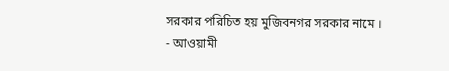সরকার পরিচিত হয় মুজিবনগর সরকার নামে ।
- আওয়ামী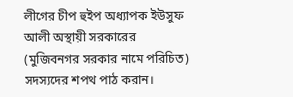লীগের চীপ হুইপ অধ্যাপক ইউসুফ আলী অস্থায়ী সরকারের (মুজিবনগর সরকার নামে পরিচিত) সদস্যদের শপথ পাঠ করান।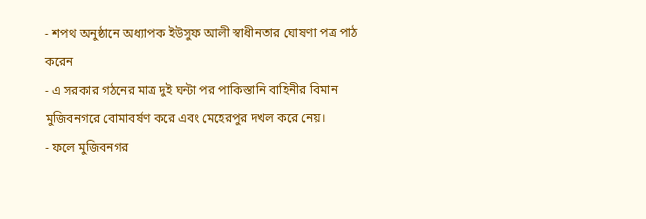- শপথ অনুষ্ঠানে অধ্যাপক ইউসুফ আলী স্বাধীনতার ঘোষণা পত্র পাঠ করেন
- এ সরকার গঠনের মাত্র দুই ঘন্টা পর পাকিস্তানি বাহিনীর বিমান মুজিবনগরে বোমাবর্ষণ করে এবং মেহেরপুর দখল করে নেয়।
- ফলে মুজিবনগর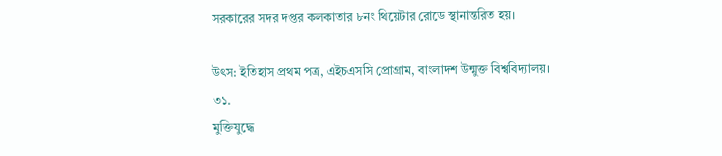সরকারের সদর দপ্তর কলকাতার ৮নং থিয়েটার রোডে স্থানান্তরিত হয়।

উৎস: ইতিহাস প্রথম পত্র, এইচএসসি প্রোগ্রাম, বাংলাদশ উন্মুক্ত বিশ্ববিদ্যালয়।
৩১.
মুক্তিযুদ্ধে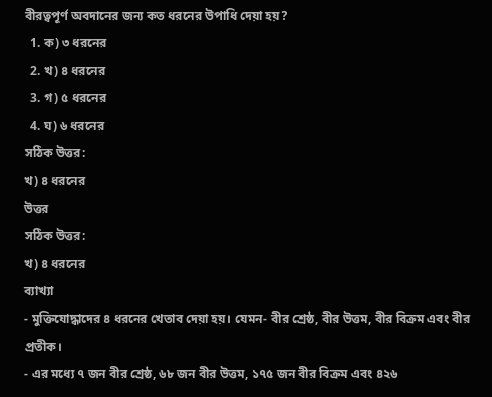বীরত্বপূর্ণ অবদানের জন্য কত ধরনের উপাধি দেয়া হয়?
  1. ক) ৩ ধরনের
  2. খ) ৪ ধরনের
  3. গ) ৫ ধরনের
  4. ঘ) ৬ ধরনের
সঠিক উত্তর:
খ) ৪ ধরনের
উত্তর
সঠিক উত্তর:
খ) ৪ ধরনের
ব্যাখ্যা
- মুক্তিযোদ্ধাদের ৪ ধরনের খেতাব দেয়া হয়। যেমন- বীর শ্রেষ্ঠ, বীর উত্তম, বীর বিক্রম এবং বীর প্রতীক।
- এর মধ্যে ৭ জন বীর শ্রেষ্ঠ, ৬৮ জন বীর উত্তম, ১৭৫ জন বীর বিক্রম এবং ৪২৬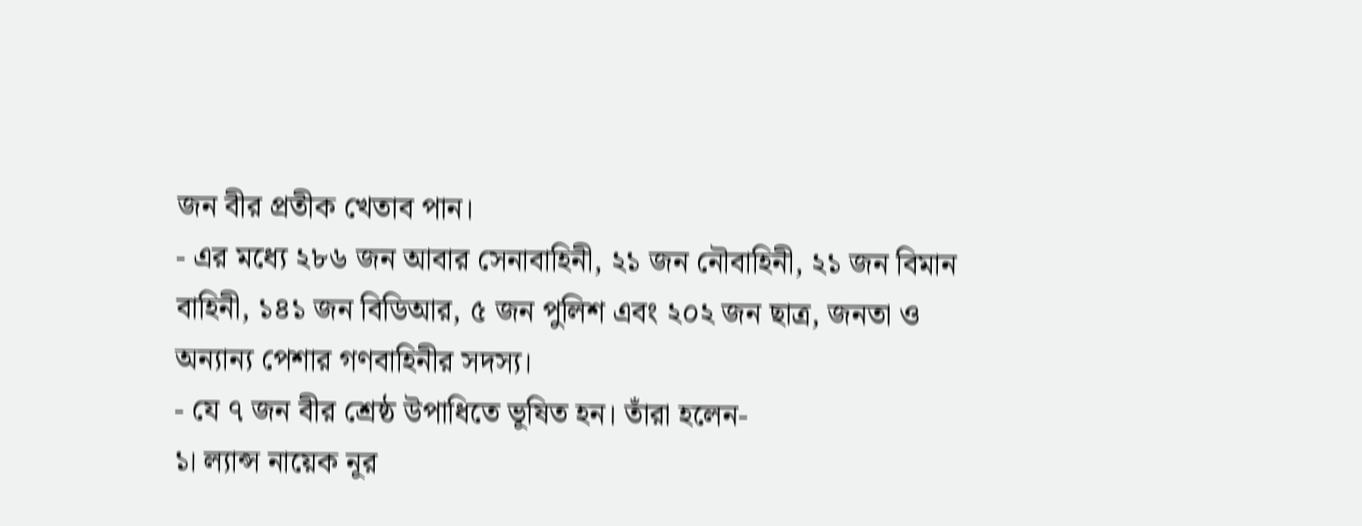জন বীর প্রতীক খেতাব পান।
- এর মধ্যে ২৮৬ জন আবার সেনাবাহিনী, ২১ জন নৌবাহিনী, ২১ জন বিমান বাহিনী, ১৪১ জন বিডিআর, ৫ জন পুলিশ এবং ২০২ জন ছাত্র, জনতা ও অন্যান্য পেশার গণবাহিনীর সদস্য।
- যে ৭ জন বীর শ্রেষ্ঠ উপাধিতে ভূষিত হন। তাঁরা হলেন-
১। ল্যান্স নায়েক নূর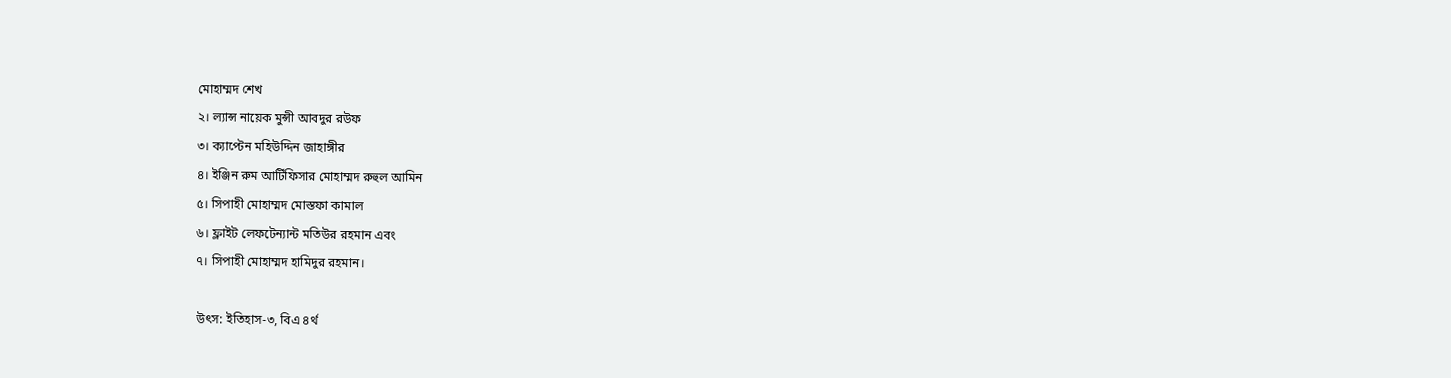মোহাম্মদ শেখ
২। ল্যান্স নায়েক মুন্সী আবদুর রউফ
৩। ক্যাপ্টেন মহিউদ্দিন জাহাঙ্গীর
৪। ইঞ্জিন রুম আর্টিফিসার মোহাম্মদ রুহুল আমিন
৫। সিপাহী মোহাম্মদ মোস্তফা কামাল
৬। ফ্লাইট লেফটেন্যান্ট মতিউর রহমান এবং
৭। সিপাহী মোহাম্মদ হামিদুর রহমান।

উৎস: ইতিহাস-৩, বিএ ৪র্থ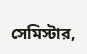সেমিস্টার,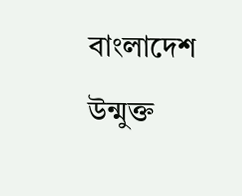বাংলাদেশ উন্মুক্ত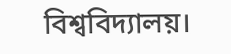বিশ্ববিদ্যালয়।